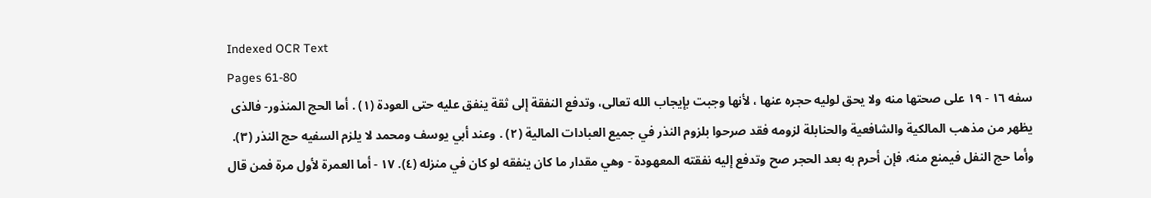Indexed OCR Text
Pages 61-80
سفه ١٦ - ١٩ على صحتها منه ولا يحق لولیه حجره عنها ، لأنها وجبت بإيجاب الله تعالى، وتدفع النفقة إلى ثقة ينفق عليه حتى العودة (١) . أما الحج المنذور- فالذى يظهر من مذهب المالكية والشافعية والحنابلة لزومه فقد صرحوا بلزوم النذر في جميع العبادات المالية (٢) . وعند أبي يوسف ومحمد لا يلزم السفيه حج النذر (٣). وأما حج النفل فيمنع منه، فإن أحرم به بعد الحجر صح وتدفع إليه نفقته المعهودة - وهي مقدار ما كان ينفقه لو كان في منزله (٤). ١٧ - أما العمرة لأول مرة فمن قال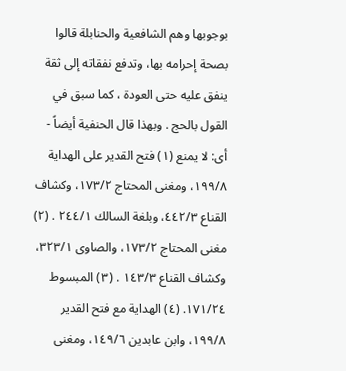بوجوبها وهم الشافعية والحنابلة قالوا بصحة إحرامه بها، وتدفع نفقاته إلى ثقة ينفق عليه حتى العودة ، كما سبق في القول بالحج . وبهذا قال الحنفية أيضاً - أى: لا يمنع (١) فتح القدير على الهداية ١٩٩/٨، ومغنى المحتاج ١٧٣/٢، وكشاف القناع ٤٤٢/٣، وبلغة السالك ٢٤٤/١ . (٢) مغنى المحتاج ١٧٣/٢، والصاوى ٣٢٣/١، وكشاف القناع ١٤٣/٣ . (٣) المبسوط ١٧١/٢٤. (٤) الهداية مع فتح القدير ١٩٩/٨، وابن عابدين ١٤٩/٦، ومغنى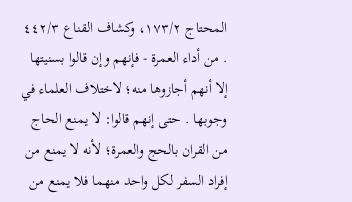المحتاج ١٧٣/٢، وكشاف القناع ٤٤٢/٣ . من أداء العمرة - فإنهم وإن قالوا بسنيتها إلا أنهم أجازوها منه؛ لاختلاف العلماء في وجوبها . حتى إنهم قالوا: لا يمنع الحاج من القران بالحج والعمرة؛ لأنه لا يمنع من إفراد السفر لكل واحد منهما فلا يمنع من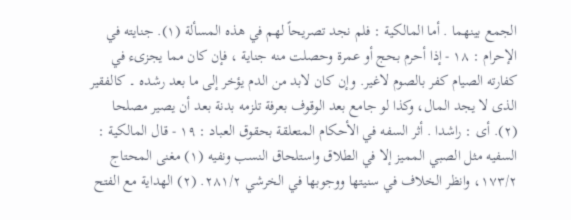الجمع بينهما . أما المالكية : فلم نجد تصريحاً لهم في هذه المسألة (١). جنايته في الإحرام : ١٨ - إذا أحرم بحج أو عمرة وحصلت منه جناية ، فإن كان مما يجزىء في كفارته الصيام كفر بالصوم لاغير. وإن كان لابد من الدم یؤخر إلی ما بعد رشده ۔ کالفقير الذی لا يجد المال، وكذا لو جامع بعد الوقوف بعرفة تلزمه بدنة بعد أن يصير مصلحا (٢). أی : راشدا . أثر السفه في الأحكام المتعلقة بحقوق العباد : ١٩ - قال المالكية : السفيه مثل الصبي المميز إلا في الطلاق واستلحاق النسب ونفيه (١) مغنى المحتاج ١٧٣/٢، وانظر الخلاف في سنيتها ووجوبها في الخرشي ٢٨١/٢. (٢) الهداية مع الفتح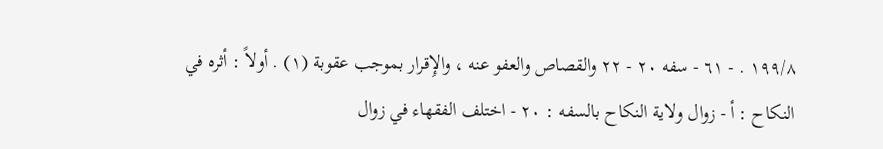١٩٩/٨ . - ٦١ - سفه ٢٠ - ٢٢ والقصاص والعفو عنه ، والإِقرار بموجب عقوبة (١) . أولاً : أثره في النكاح : أ - زوال ولاية النكاح بالسفه : ٢٠ - اختلف الفقهاء في زوال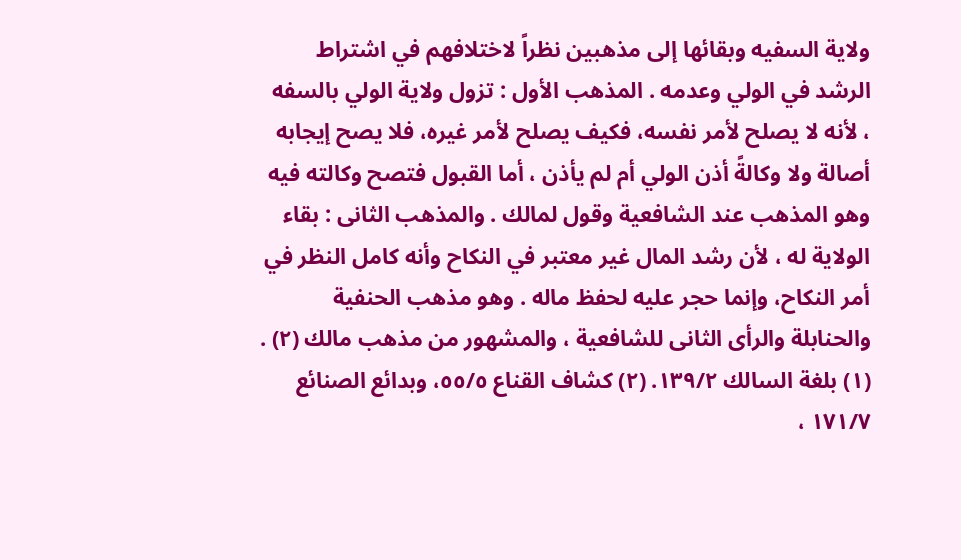ولاية السفيه وبقائها إلى مذهبين نظراً لاختلافهم في اشتراط الرشد في الولي وعدمه . المذهب الأول : تزول ولاية الولي بالسفه ، لأنه لا يصلح لأمر نفسه، فكيف يصلح لأمر غيره، فلا يصح إيجابه أصالة ولا وكالةً أذن الولي أم لم يأذن ، أما القبول فتصح وكالته فيه وهو المذهب عند الشافعية وقول لمالك . والمذهب الثانى : بقاء الولاية له ، لأن رشد المال غير معتبر في النكاح وأنه كامل النظر في أمر النكاح، وإنما حجر عليه لحفظ ماله . وهو مذهب الحنفية والحنابلة والرأى الثانى للشافعية ، والمشهور من مذهب مالك (٢) . (١) بلغة السالك ١٣٩/٢. (٢) كشاف القناع ٥٥/٥، وبدائع الصنائع ١٧١/٧ ،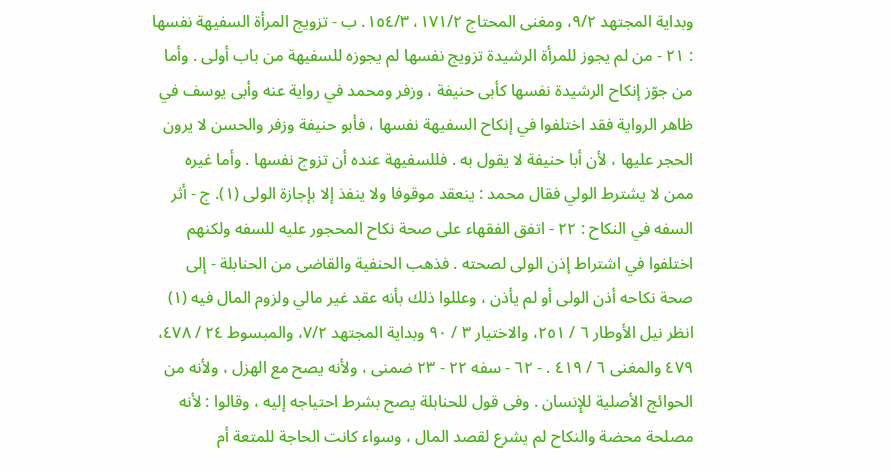وبداية المجتهد ٩/٢، ومغنى المحتاج ١٧١/٢، ١٥٤/٣. ب - تزويج المرأة السفيهة نفسها : ٢١ - من لم يجوز للمرأة الرشيدة تزويج نفسها لم يجوزه للسفيهة من باب أولى . وأما من جوّز إنکاح الرشيدة نفسها کأبى حنيفة ، وزفر ومحمد في رواية عنه وأبی یوسف في ظاهر الرواية فقد اختلفوا في إنكاح السفيهة نفسها ، فأبو حنيفة وزفر والحسن لا یرون الحجر علیھا ، لأن أبا حنيفة لا يقول به . فللسفیهة عنده أن تزوج نفسها . وأما غيره ممن لا يشترط الولي فقال محمد : ينعقد موقوفا ولا ينفذ إلا بإجازة الولى (١). ج - أثر السفه في النكاح : ٢٢ - اتفق الفقهاء على صحة نكاح المحجور عليه للسفه ولكنهم اختلفوا في اشتراط إذن الولى لصحته . فذهب الحنفية والقاضى من الحنابلة - إلى صحة نكاحه أذن الولى أو لم يأذن ، وعللوا ذلك بأنه عقد غير مالي ولزوم المال فيه (١) انظر نيل الأوطار ٦ / ٢٥١، والاختيار ٣ / ٩٠ وبداية المجتهد ٧/٢، والمبسوط ٢٤ / ٤٧٨، ٤٧٩ والمغنى ٦ / ٤١٩ . - ٦٢ - سفه ٢٢ - ٢٣ ضمنى ، ولأنه يصح مع الهزل ، ولأنه من الحوائج الأصلية للإِنسان . وفى قول للحنابلة يصح بشرط احتياجه إليه ، وقالوا : لأنه مصلحة محضة والنكاح لم يشرع لقصد المال ، وسواء كانت الحاجة للمتعة أم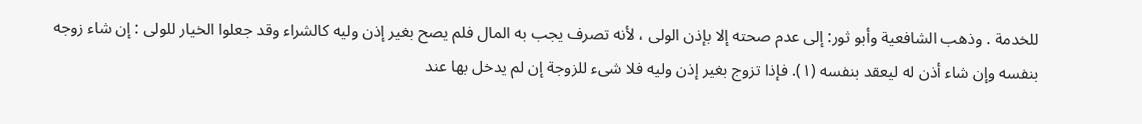للخدمة . وذهب الشافعية وأبو ثور: إلى عدم صحته إلا بإذن الولى ، لأنه تصرف يجب به المال فلم يصح بغير إذن وليه كالشراء وقد جعلوا الخيار للولى : إن شاء زوجه بنفسه وإن شاء أذن له ليعقد بنفسه (١). فإذا تزوج بغير إذن وليه فلا شىء للزوجة إن لم يدخل بها عند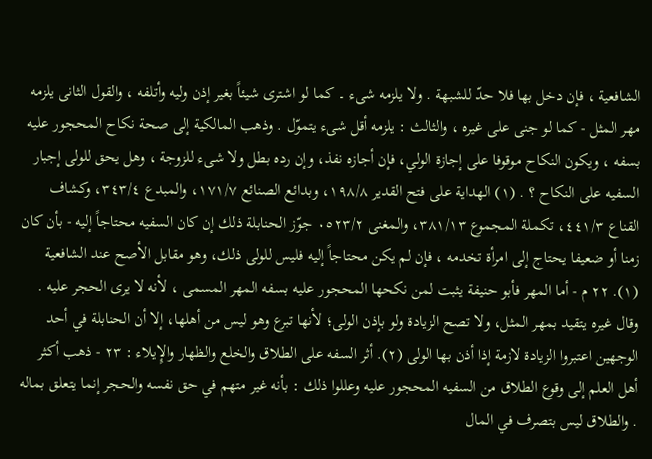الشافعية ، فإن دخل بها فلا حدّ للشبهة . ولا يلزمه شیء ۔ كما لو اشترى شيئاً بغير إذن وليه وأتلفه ، والقول الثانى يلزمه مهر المثل - كما لو جنى على غيره ، والثالث : يلزمه أقل شىء يتموّل . وذهب المالكية إلى صحة نكاح المحجور عليه بسفه ، ويكون النكاح موقوفا على إجازة الولي، فإن أجازه نفذ، وإن رده بطل ولا شىء للزوجة ، وهل يحق للولى إجبار السفيه على النكاح ؟ . (١) الهداية على فتح القدير ١٩٨/٨، وبدائع الصنائع ١٧١/٧، والمبدع ٣٤٣/٤، وكشاف القناع ٤٤١/٣، تكملة المجموع ٣٨١/١٣، والمغنى ٠٥٢٣/٢ جوّز الحنابلة ذلك إن كان السفيه محتاجاً إليه - بأن كان زمنا أو ضعيفا يحتاج إلى امرأة تخدمه ، فإن لم یکن محتاجاً إليه فليس للولى ذلك، وهو مقابل الأصح عند الشافعية (١). ٢٢ م - أما المهر فأبو حنيفة يثبت لمن نكحها المحجور عليه بسفه المهر المسمى ، لأنه لا يرى الحجر عليه . وقال غيره يتقيد بمهر المثل، ولا تصح الزيادة ولو بإذن الولى؛ لأنها تبرع وهو ليس من أهلها، إلا أن الحنابلة في أحد الوجهين اعتبروا الزيادة لازمة إذا أذن بها الولى (٢). أثر السفه على الطلاق والخلع والظهار والإِيلاء : ٢٣ - ذهب أكثر أهل العلم إلى وقوع الطلاق من السفيه المحجور عليه وعللوا ذلك : بأنه غير متهم في حق نفسه والحجر إنما يتعلق بماله . والطلاق ليس بتصرف في المال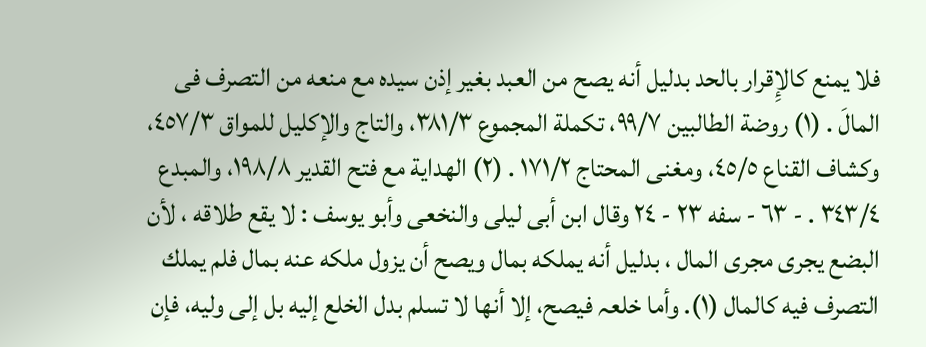فلا یمنع كالإِقرار بالحد بدليل أنه يصح من العبد بغير إذن سيده مع منعه من التصرف فى المالَ . (١) روضة الطالبين ٩٩/٧، تكملة المجموع ٣٨١/٣، والتاج والإكليل للمواق ٤٥٧/٣، وكشاف القناع ٤٥/٥، ومغنى المحتاج ١٧١/٢ . (٢) الهداية مع فتح القدير ١٩٨/٨، والمبدع ٣٤٣/٤ . - ٦٣ - سفه ٢٣ - ٢٤ وقال ابن أبى ليلى والنخعى وأبو يوسف : لا يقع طلاقه ، لأن البضع یجری مجری المال ، بدليل أنه یملکه بمال ويصح أن یزول ملكه عنه بمال فلم يملك التصرف فيه کالمال (١). وأما خلعہ فیصح، إلا أنها لا تسلم بدل الخلع إلیه بل إلی ولیه، فإن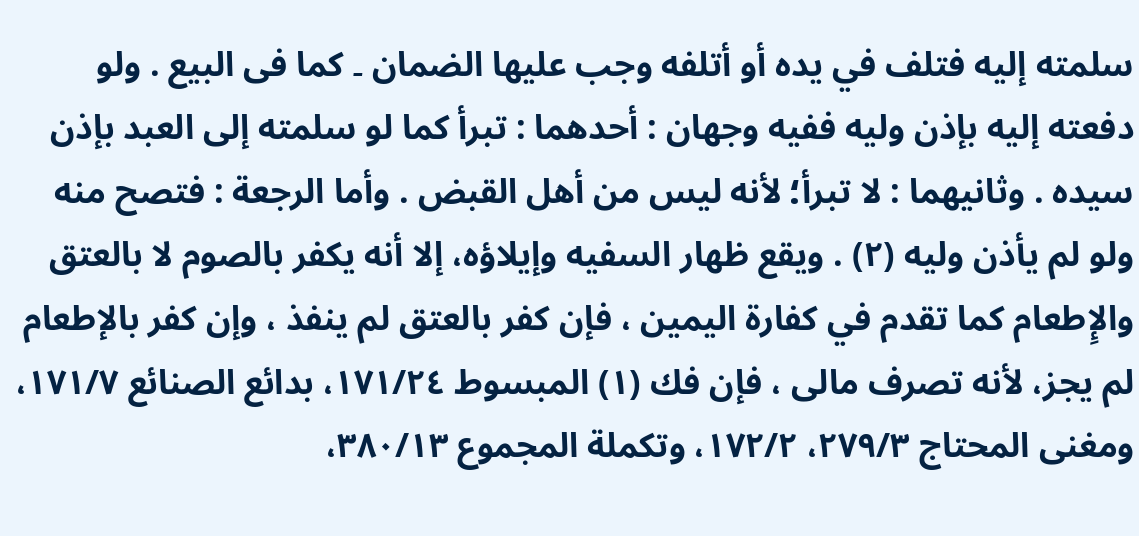سلمته إليه فتلف في يده أو أتلفه وجب علیھا الضمان ۔ کما فى البيع . ولو دفعته إلیه بإذن وليه ففیه وجهان : أحدهما : تبرأ كما لو سلمته إلى العبد بإذن سيده . وثانيهما : لا تبرأ؛ لأنه ليس من أهل القبض . وأما الرجعة : فتصح منه ولو لم يأذن وليه (٢) . ويقع ظهار السفیه وإیلاؤه، إلا أنه یکفر بالصوم لا بالعتق والإِطعام كما تقدم في كفارة الیمین ، فإن کفر بالعتق لم ینفذ ، وإن کفر بالإطعام لم يجز، لأنه تصرف مالی ، فإن فك (١) المبسوط ١٧١/٢٤، بدائع الصنائع ١٧١/٧، ومغنى المحتاج ٢٧٩/٣، ١٧٢/٢، وتكملة المجموع ٣٨٠/١٣،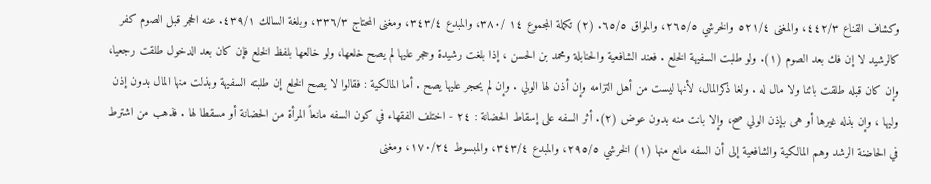وكشاف القناع ٤٤٢/٣، والمغنى ٥٢١/٤ والخرشي ٢٦٥/٥، والمواق ٦٥/٥. (٢) تكملة المجموع ١٤ /٣٨٠، والمبدع ٣٤٣/٤، ومغنى المحتاج ٣٣٦/٣، وبلغة السالك ٤٣٩/١. عنه الحجر قبل الصوم كفر كالرشيد لا إن فك بعد الصوم (١). ولو طلبت السفيهة الخلع . فعند الشافعية والحنابلة ومحمد بن الحسن ، إذا بلغت رشيدة وحجر عليها لم يصح خلعها، ولو خالعها بلفظ الخلع فإن كان بعد الدخول طلقت رجعیا، وإن كان قبله طلقت بائنا ولا مال له . ولغا ذکرالمال، لأنها ليست من أهل التزامه وإن أذن لها الولي . وإن لم يحجر عليها يصح . أما المالكية : فقالوا لا يصح الخلع إن طلبته السفيهة وبذلت منها المال بدون إذن ولیها ، وإن بذله غيرها أو هى بإذن الولي صح، وإلا بانت منه بدون عوض (٢). أثر السفه على إسقاط الحضانة : ٢٤ - اختلف الفقهاء في كون السفه مانعاً المرأة من الحضانة أو مسقطا لها . فذهب من اشترط في الحاضنة الرشد وهم المالكية والشافعية إلى أن السفه مانع منها (١) الخرشي ٢٩٥/٥، والمبدع ٣٤٣/٤، والمبسوط ١٧٠/٢٤، ومغنى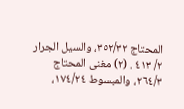المحتاج ٣٥٢/٣٢، والسيل الجرار ٢/ ٤١٣ . (٢) مغنى المحتاج ٢٦٤/٣، والمبسوط ١٧٤/٢٤،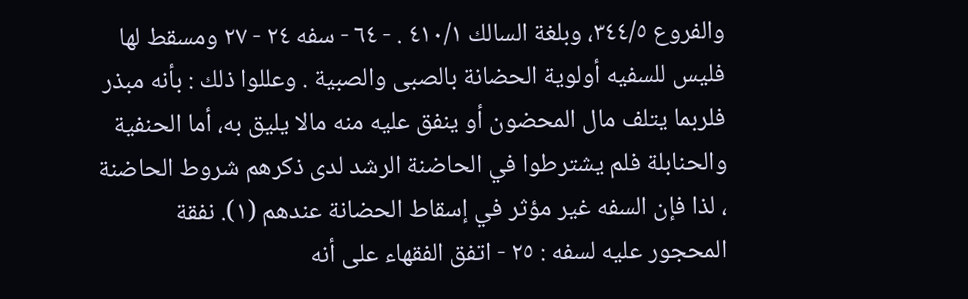والفروع ٣٤٤/٥، وبلغة السالك ٤١٠/١ . - ٦٤ - سفه ٢٤ - ٢٧ ومسقط لها فليس للسفيه أولوية الحضانة بالصبى والصبية . وعللوا ذلك : بأنه مبذر فلربما يتلف مال المحضون أو ینفق علیه منه مالا يليق به، أما الحنفية والحنابلة فلم يشترطوا في الحاضنة الرشد لدى ذكرهم شروط الحاضنة ، لذا فإن السفه غير مؤثر في إسقاط الحضانة عندهم (١). نفقة المحجور عليه لسفه : ٢٥ - اتفق الفقهاء على أنه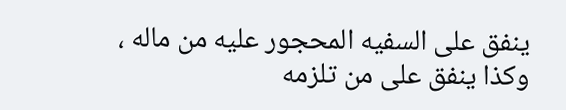ينفق على السفيه المحجور عليه من ماله ، وكذا ينفق على من تلزمه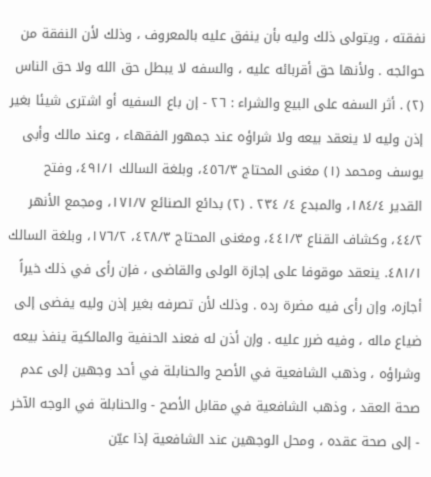نفقته ، ويتولى ذلك وليه بأن ينفق عليه بالمعروف ، وذلك لأن النفقة من حوائجه . ولأنها حق أقربائه عليه ، والسفه لا يبطل حق الله ولا حق الناس (٢) . أثر السفه على البيع والشراء : ٢٦ - إن باع السفیه أو اشتری شیئا بغير إذن وليه لا ينعقد بيعه ولا شراؤه عند جمهور الفقهاء ، وعند مالك وأبى يوسف ومحمد (١) مغنى المحتاج ٤٥٦/٣، وبلغة السالك ٤٩١/١، وفتح القدير ١٨٤/٤، والمبدع ٤/ ٢٣٤ . (٢) بدائع الصنائع ١٧١/٧، ومجمع الأنهر ٤٤/٢، وكشاف القناع ٤٤١/٣، ومغنى المحتاج ٤٢٨/٣، ١٧٦/٢، وبلغة السالك ٤٨١/١. ينعقد موقوفا على إجازة الولى والقاضى ، فإن رأی في ذلك خيراً أجازه، وإن رأى فيه مضرة رده . وذلك لأن تصرفه بغير إذن ولیه یفضی إلى ضياع ماله ، وفيه ضرر عليه . وإن أذن له فعند الحنفية والمالكية ينفذ بيعه وشراؤه ، وذهب الشافعية في الأصح والحنابلة في أحد وجهين إلى عدم صحة العقد ، وذهب الشافعية في مقابل الأصح - والحنابلة في الوجه الآخر - إلى صحة عقده ، ومحل الوجهین عند الشافعية إذا عيّن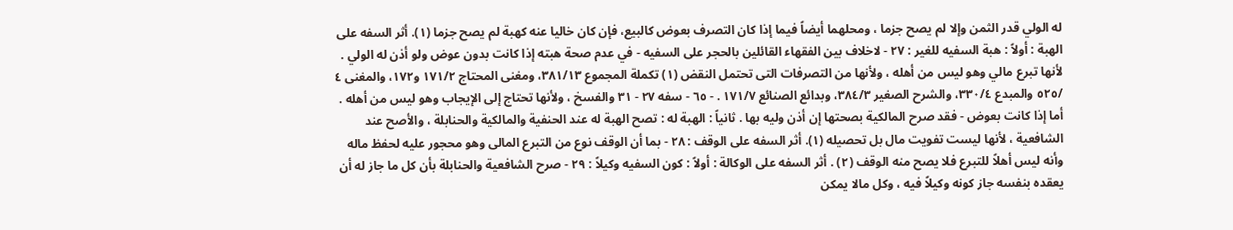له الولي قدر الثمن وإلا لم يصح جزما ، ومحلهما أيضاً فيما إذا كان التصرف بعوض كالبيع، فإن كان خاليا عنه كهبة لم يصح جزما (١). أثر السفه على الهبة : أولاً : هبة السفيه للغير : ٢٧ - لاخلاف بين الفقهاء القائلين بالحجر على السفيه - في عدم صحة هبته إذا كانت بدون عوض ولو أذن له الولي . لأنها تبرع مالي وهو ليس من أهله ، ولأنها من التصرفات التى تحتمل النقض (١) تكملة المجموع ٣٨١/١٣، ومغنى المحتاج ١٧١/٢ و١٧٢، والمغنى ٤ /٥٢٥ والمبدع ٣٣٠/٤، والشرح الصغير ٣٨٤/٣، وبدائع الصنائع ١٧١/٧ . - ٦٥ - سفه ٢٧ - ٣١ والفسخ ، ولأنها تحتاج إلى الإيجاب وهو لیس من أهله . أما إذا كانت بعوض - فقد صرح المالكية بصحتها إن أذن ولیه بها . ثانياً : الهبة له : تصح الهبة له عند الحنفية والمالكية والحنابلة ، والأصح عند الشافعية ، لأنها ليست تفويت مال بل تحصيله (١). أثر السفه على الوقف : ٢٨ - بما أن الوقف نوع من التبرع المالى وهو محجور عليه لحفظ ماله وأنه ليس أهلاً للتبرع فلا يصح منه الوقف (٢) . أثر السفه على الوكالة : أولاً : كون السفيه وكيلاً : ٢٩ - صرح الشافعية والحنابلة بأن كل ما جاز له أن یعقده بنفسه جاز کونه وکیلاً فيه ، وكل مالا يمكن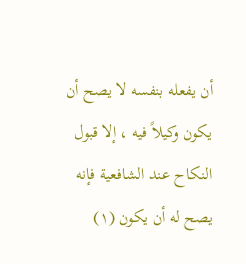أن يفعله بنفسه لا يصح أن یکون وكيلاً فيه ، إلا قبول النكاح عند الشافعية فإنه یصح له أن یکون (١)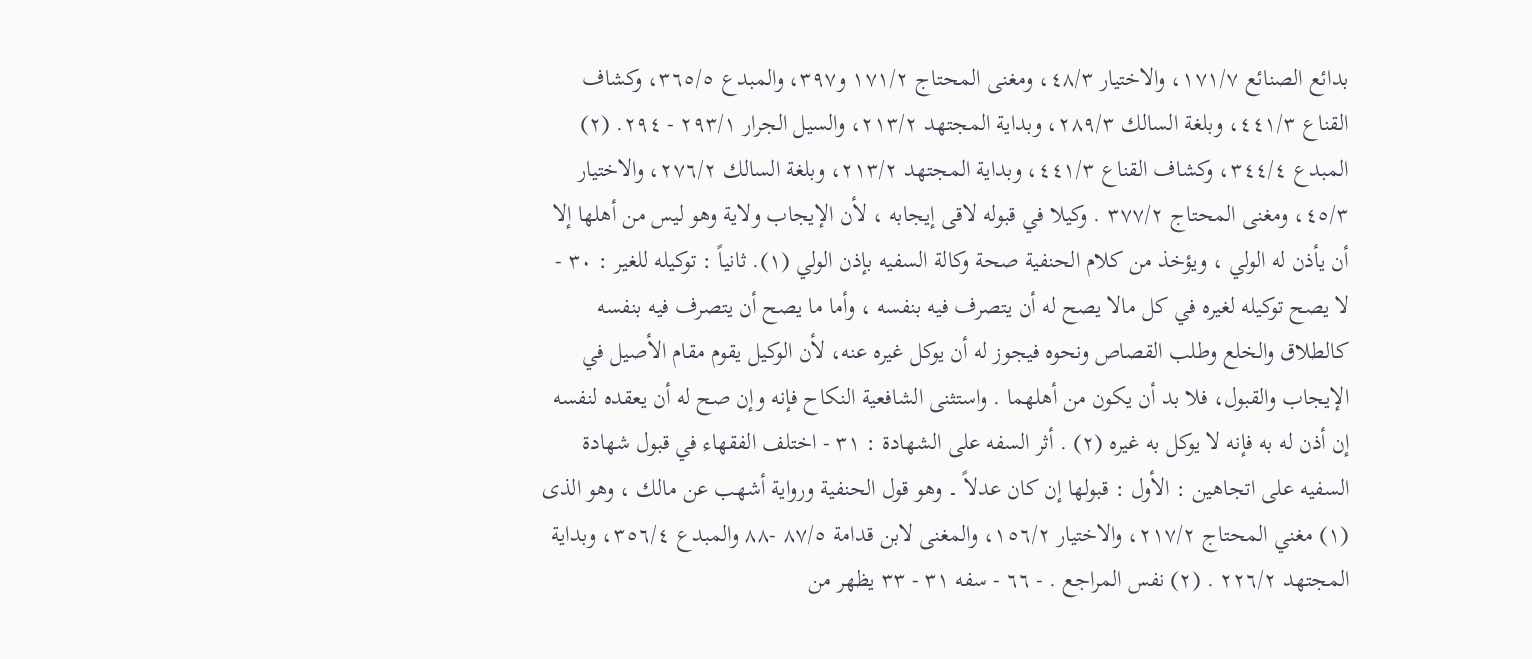بدائع الصنائع ١٧١/٧، والاختيار ٤٨/٣، ومغنى المحتاج ١٧١/٢ و٣٩٧، والمبدع ٣٦٥/٥، وكشاف القناع ٤٤١/٣، وبلغة السالك ٢٨٩/٣، وبداية المجتهد ٢١٣/٢، والسيل الجرار ٢٩٣/١ - ٢٩٤. (٢) المبدع ٣٤٤/٤، وكشاف القناع ٤٤١/٣، وبداية المجتهد ٢١٣/٢، وبلغة السالك ٢٧٦/٢، والاختيار ٤٥/٣، ومغنى المحتاج ٣٧٧/٢ . وكيلا في قبوله لاقى إيجابه ، لأن الإيجاب ولاية وهو ليس من أهلها إلا أن يأذن له الولي ، ويؤخذ من كلام الحنفية صحة وكالة السفيه بإذن الولي (١). ثانياً : توکیله للغیر : ٣٠ - لا یصح توکیله لغيره في کل مالا يصح له أن يتصرف فيه بنفسه ، وأما ما يصح أن يتصرف فيه بنفسه كالطلاق والخلع وطلب القصاص ونحوه فيجوز له أن یوکل غيره عنه، لأن الوكيل يقوم مقام الأصيل في الإيجاب والقبول، فلا بد أن يكون من أهلهما . واستثنى الشافعية النكاح فإنه وإن صح له أن یعقده لنفسه إن أذن له به فإنه لا یوکل به غيره (٢) . أثر السفه على الشهادة : ٣١ - اختلف الفقهاء في قبول شهادة السفيه على اتجاهين : الأول : قبولها إن کان عدلاً ۔ وهو قول الحنفية ورواية أشهب عن مالك ، وهو الذى (١) مغني المحتاج ٢١٧/٢، والاختيار ١٥٦/٢، والمغنى لابن قدامة ٨٧/٥ -٨٨ والمبدع ٣٥٦/٤، وبداية المجتهد ٢٢٦/٢ . (٢) نفس المراجع . - ٦٦ - سفه ٣١ - ٣٣ يظهر من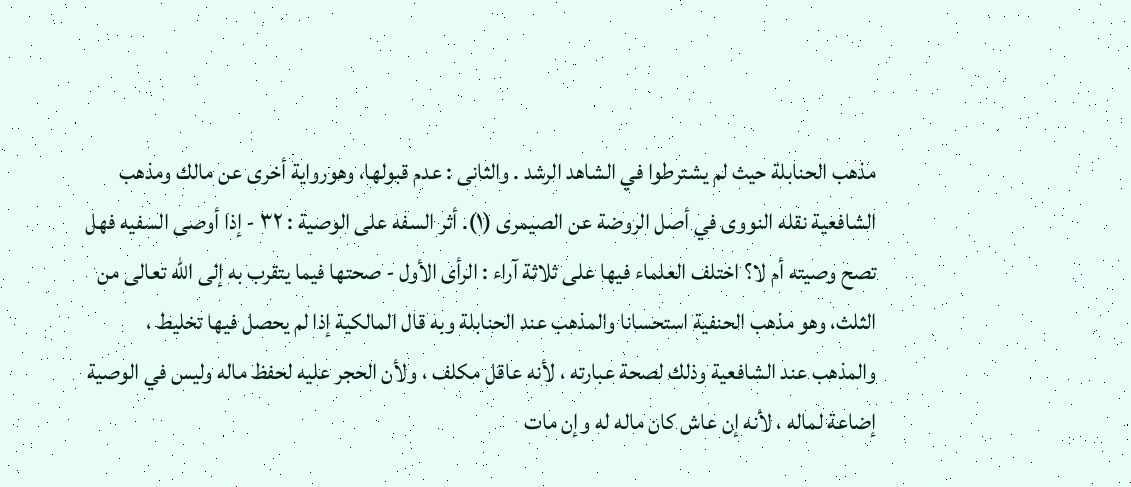مذهب الحنابلة حيث لم يشترطوا في الشاهد الرشد . والثانی : عدم قبولها، وهورواية أخری عن مالك ومذهب الشافعية نقله النووی في أصل الروضة عن الصيمرى (١). أثر السفه على الوصية : ٣٢ - إذا أوصى السفيه فهل تصح وصيته أم لا؟ اختلف العلماء فيها على ثلاثة آراء : الرأى الأول - صحتها فيما يتقرب به إلى الله تعالى من الثلث، وهو مذهب الحنفية استحسانا والمذهب عند الحنابلة وبه قال المالكية إذا لم يحصل فيها تخليط ، والمذهب عند الشافعية وذلك لصحة عبارته ، لأنه عاقل مكلف ، ولأن الحجر عليه لحفظ ماله ولیس في الوصية إضاعة لماله ، لأنه إن عاش کان ماله له وإن مات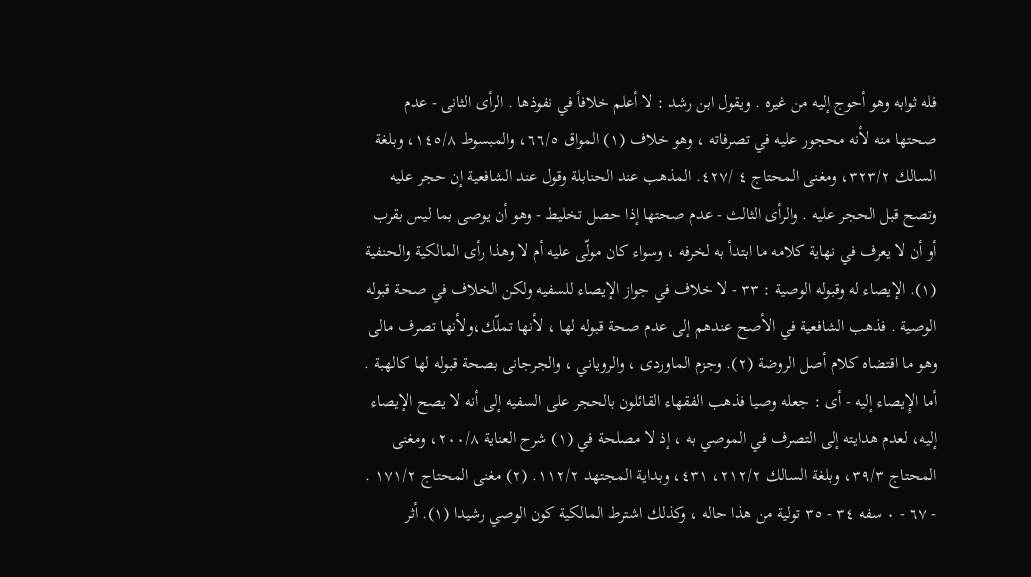فله ثوابه وهو أحوج إليه من غيره . ويقول ابن رشد : لا أعلم خلافاً في نفوذها . الرأى الثانى - عدم صحتها منه لأنه محجور عليه في تصرفاته ، وهو خلاف (١) المواق ٦٦/٥، والمبسوط ١٤٥/٨، وبلغة السالك ٣٢٣/٢، ومغنى المحتاج ٤ /٤٢٧. المذهب عند الحنابلة وقول عند الشافعية إن حجر عليه وتصح قبل الحجر عليه . والرأی الثالث - عدم صحتها إذا حصل تخليط - وهو أن يوصی بما ليس بقرب أو أن لا يعرف في نهاية كلامه ما ابتدأ به لخرفه ، وسواء كان مولّى عليه أم لا وهذا رأى المالكية والحنفية (١). الإيصاء له وقبوله الوصية : ٣٣ - لا خلاف في جواز الإيصاء للسفيه ولكن الخلاف في صحة قبوله الوصية . فذهب الشافعية في الأصح عندهم إلى عدم صحة قبوله لها ، لأنها تملّك،ولأنها تصرف مالى وهو ما اقتضاه كلام أصل الروضة (٢). وجزم الماوردى ، والروياني ، والجرجانى بصحة قبوله لها كالهبة . أما الإِيصاء إلیه - أی : جعله وصيا فذهب الفقهاء القائلون بالحجر على السفيه إلى أنه لا يصح الإيصاء إلیه، لعدم هدايته إلى التصرف في الموصي به ، إذ لا مصلحة في (١) شرح العناية ٢٠٠/٨، ومغنى المحتاج ٣٩/٣، وبلغة السالك ٢١٢/٢، ٤٣١، وبداية المجتهد ١١٢/٢. (٢) مغنى المحتاج ١٧١/٢ . - ٦٧ - ٠ سفه ٣٤ - ٣٥ تولية من هذا حاله ، وكذلك اشترط المالكية کون الوصي رشيدا (١). أثر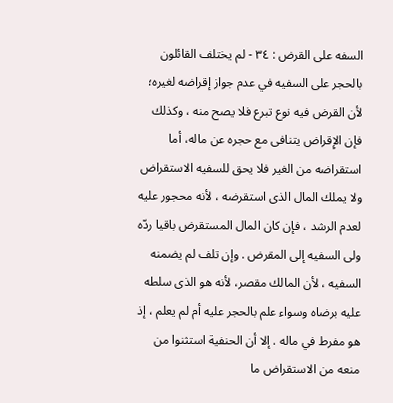السفه على القرض : ٣٤ - لم يختلف القائلون بالحجر على السفيه في عدم جواز إقراضه لغيره؛ لأن القرض فيه نوع تبرع فلا يصح منه ، وكذلك فإن الإِقراض يتنافى مع حجره عن ماله، أما استقراضه من الغير فلا يحق للسفيه الاستقراض ولا يملك المال الذى استقرضه ، لأنه محجور عليه لعدم الرشد ، فإن كان المال المستقرض باقيا ردّه ولى السفيه إلى المقرض . وإن تلف لم يضمنه السفيه ، لأن المالك مقصر، لأنه هو الذى سلطه عليه برضاه وسواء علم بالحجر عليه أم لم يعلم ، إذ هو مفرط في ماله . إلا أن الحنفية استثنوا من منعه من الاستقراض ما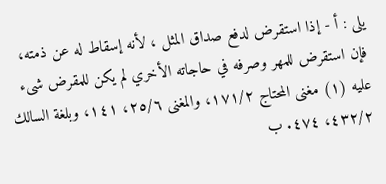يلى : أ - إذا استقرض لدفع صداق المثل ، لأنه إسقاط له عن ذمته، فإن استقرض للمهر وصرفه في حاجاته الأخري لم يكن للمقرض شىء عليه (١) مغنى المحتاج ١٧١/٢، والمغنى ٢٥/٦، ١٤١، وبلغة السالك ٤٣٢/٢، ٤٧٤. ب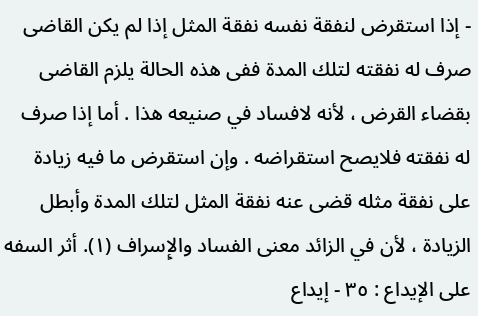- إذا استقرض لنفقة نفسه نفقة المثل إذا لم يكن القاضى صرف له نفقته لتلك المدة ففى هذه الحالة يلزم القاضى بقضاء القرض ، لأنه لافساد في صنيعه هذا . أما إذا صرف له نفقته فلايصح استقراضه . وإن استقرض ما فيه زيادة على نفقة مثله قضى عنه نفقة المثل لتلك المدة وأبطل الزيادة ، لأن في الزائد معنى الفساد والإِسراف (١). أثر السفه على الإيداع : ٣٥ - إيداع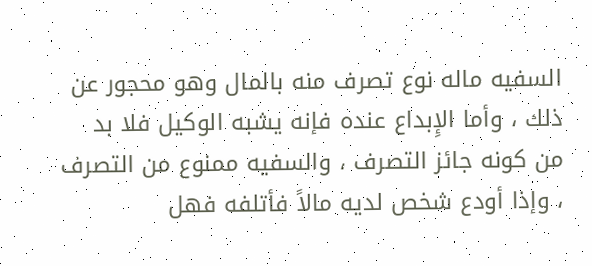السفيه ماله نوع تصرف منه بالمال وهو محجور عن ذلك ، وأما الإِبداع عنده فإنه یشبه الوکیل فلا بد من کونه جائز التصرف ، والسفيه ممنوع من التصرف ، وإذا أودع شخص لديه مالاً فأتلفه فهل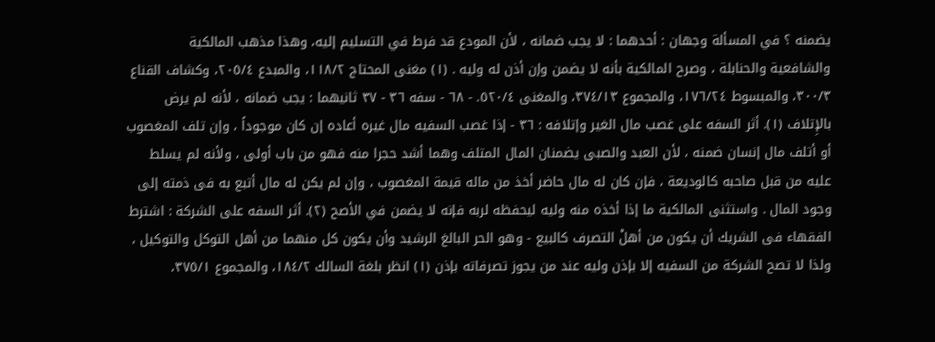يضمنه ؟ في المسألة وجهان : أحدهما : لا يجب ضمانه ، لأن المودع قد فرط في التسليم إليه، وهذا مذهب المالكية والشافعية والحنابلة ، وصرح المالكية بأنه لا یضمن وإن أذن له ولیه . (١) مغنى المحتاج ١١٨/٢، والمبدع ٢٠٥/٤، وكشاف القناع ٣٠٠/٣، والمبسوط ١٧٦/٢٤، والمجموع ٣٧٤/١٣، والمغنى ٥٢٠/٤. - ٦٨ - سفه ٣٦ - ٣٧ ثانيهما : يجب ضمانه ، لأنه لم يرض بالإِتلاف (١). أثر السفه على غصب مال الغير وإتلافه : ٣٦ - إذا غصب السفيه مال غيره أعاده إن كان موجوداً ، وإن تلف المغصوب أو أتلف مال إنسان ضمنه ، لأن العبد والصبى يضمنان المال المتلف وهما أشد حجرا منه فهو من باب أولى ، ولأنه لم يسلط عليه من قبل صاحبه کالوديعة ، فإن كان له مال حاضر أخذ من ماله قيمة المغصوب ، وإن لم يكن له مال أتبع به فى ذمته إلى وجود المال . واستثنى المالكية ما إذا أخذه منه وليه ليحفظه لربه فإنه لا يضمن في الأصح (٢). أثر السفه على الشركة : اشترط الفقهاء فی الشريك أن یکون من أهلْ التصرف كالبيع - وهو الحر البالغ الرشيد وأن يكون كل منهما من أهل التوكل والتوكيل ، ولذا لا تصح الشركة من السفيه إلا بإذن وليه عند من يجوز تصرفاته بإذن (١) انظر بلغة السالك ١٨٤/٢، والمجموع ٣٧٥/١،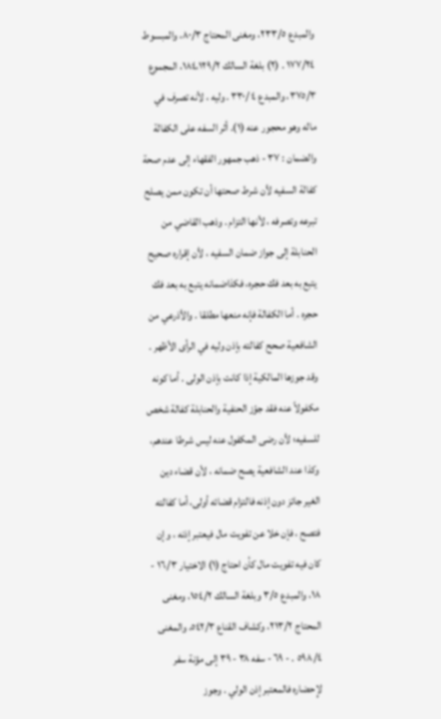والمبدع ٢٣٣/٥، ومغنى المحتاج ٨٠/٣، والمبسوط ١٧٧/٢٤ . (٢) بلغة السالك ١٨٤،١٢٩/٢، المجموع ٣٧٥/٣، والمبدع ٤ /٣٣٠ . وليه ، لأنه تصرف في ماله وهو محجور عنه (١). أثر السفه على الكفالة والضمان : ٣٧ - ذهب جمهور الفقهاء إلى عدم صحة كفالة السفیه لأن شرط صحتها أن تكون ممن يصلح تبرعه وتصرفه ، لأنها التزام . وذهب القاضي من الحنابلة إلى جواز ضمان السفيه ، لأن إقراره صحيح يتبع به بعد فك حجره، فکذاضمانه یتبع به بعد فك حجره . أما الكفالة فإنه منعها مطلقا . والأذرعي من الشافعية صحح كفالته بإذن وليه في الرأى الأظهر . وقد جوزها المالكية إذا كانت بإذن الولى . أما كونه مكفولاً عنه فقد جوّز الحنفية والحنابلة كفالة شخص للسفیه؛ لأن رضی المکفول عنه ليس شرطا عندهم، وكذا عند الشافعية یصح ضمانه ، لأن قضاء دين الغير جائز دون إذنه فالتزام قضائه أولى، أما كفالته فتصح ، فإن خلا عن تفويت مال فيعتبر إذنه ، وإن کان فیه تفویت مال کأن احتاج (١) الاختيار ١٦/٣ - ١٨، والمبدع ٣/٥ وبلغة السالك ١٥٤/٢، ومغنى المحتاج ٢١٣/٢، وكشاف القناع ٥٤٢/٣، والمغنى ٥٩٨/٤ . - ٦٩ - سفه ٣٨ - ٣٩ إلى مؤنة سفر لإِحضاره فالمعتبر إذن الولي . وجوز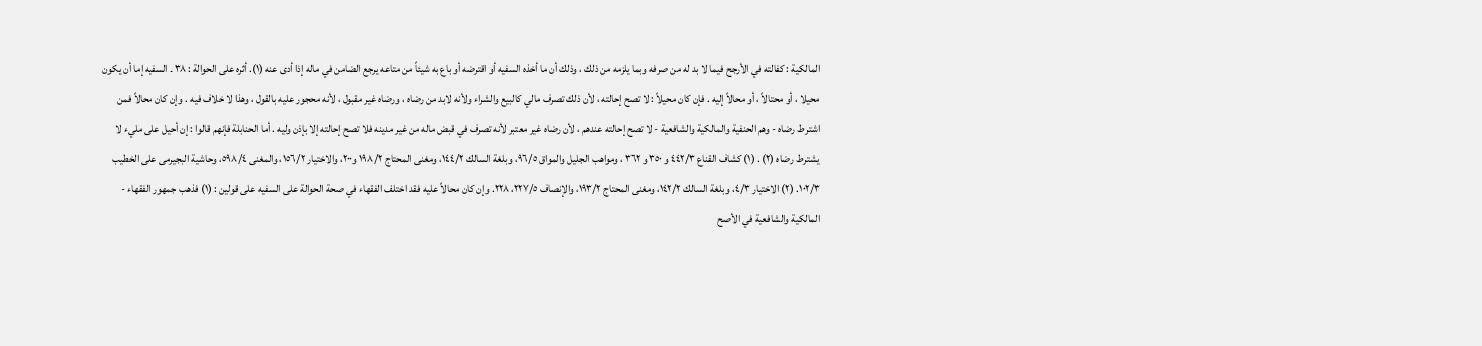المالكية : كفالته في الأرجح فيما لا بد له من صرفه وبما يلزمه من ذلك ، وذلك أن ما أخذه السفيه أو اقترضه أو باع به شيئاً من متاعه يرجع الضامن في ماله إذا أدى عنه (١). أثره على الحوالة : ٣٨ ۔ السفیه إما أن یکون محیلا ، أو محتالاً ، أو محالاً إليه . فإن كان محيلاً : لا تصح إحالته ، لأن ذلك تصرف مالي كالبيع والشراء ولأنه لابد من رضاه ، ورضاه غير مقبول ، لأنه محجور عليه بالقول ، وهذا لا خلاف فيه . وإن كان محالاً فمن اشترط رضاه - وهم الحنفية والمالکیة والشافعية - لا تصح إحالته عندهم ، لأن رضاه غير معتبر لأنه تصرف في قبض ماله من غير مدينه فلا تصح إحالته إلا بإذن وليه . أما الحنابلة فإنهم قالوا : إن أحيل على مليء لا يشترط رضاه (٢) . (١) كشاف القناع ٤٤٢/٣ و ٣٥٠ و ٣٦٢ ، ومواهب الجليل والمواق ٩٦/٥، وبلغة السالك ١٤٤/٢، ومغنى المحتاج ١٩٨/٢ و٢٠٠، والاختيار ١٥٦/٢، والمغنى ٥٩٨/٤، وحاشية البجيرمى على الخطيب ١٠٢/٣. (٢) الاختيار ٤/٣، وبلغة السالك ١٤٢/٢، ومغنى المحتاج ١٩٣/٢، والإنصاف ٢٢٧/٥، ٢٢٨. وإن كان محالاً عليه فقد اختلف الفقهاء في صحة الحوالة على السفيه على قولين : (١) فذهب جمهور الفقهاء - المالكية والشافعية في الأصح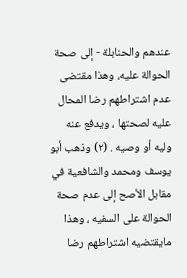عندهم والحنابلة - إلى صحة الحوالة عليه، وهذا مقتضى عدم اشتراطهم رضا المحال عليه لصحتها ، ويدفع عنه وليه أو وصيه . (٢) وذهب أبو يوسف ومحمد والشافعية في مقابل الأصح إلى عدم صحة الحوالة على السفيه ، وهذا مايقتضيه اشتراطهم رضا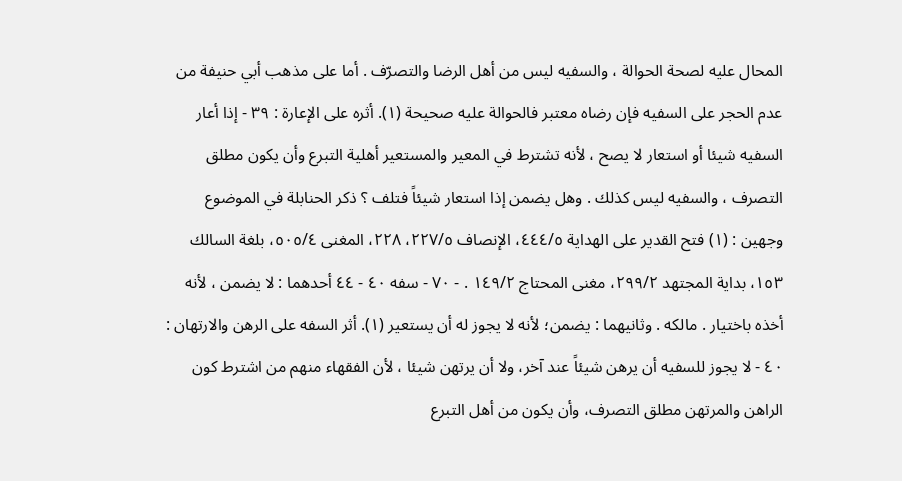المحال عليه لصحة الحوالة ، والسفيه ليس من أهل الرضا والتصرّف . أما على مذهب أبي حنيفة من عدم الحجر على السفيه فإن رضاه معتبر فالحوالة عليه صحيحة (١). أثره على الإعارة : ٣٩ - إذا أعار السفيه شيئا أو استعار لا يصح ، لأنه تشترط في المعير والمستعير أهلية التبرع وأن يكون مطلق التصرف ، والسفیه ليس كذلك . وهل يضمن إذا استعار شيئاً فتلف ؟ ذكر الحنابلة في الموضوع وجهين : (١) فتح القدير على الهداية ٤٤٤/٥، الإنصاف ٢٢٧/٥، ٢٢٨، المغنى ٥٠٥/٤، بلغة السالك ١٥٣، بداية المجتهد ٢٩٩/٢، مغنى المحتاج ١٤٩/٢ . - ٧٠ - سفه ٤٠ - ٤٤ أحدهما : لا يضمن ، لأنه أخذه باختيار . مالكه . وثانيهما : يضمن؛ لأنه لا يجوز له أن يستعير (١). أثر السفه على الرهن والارتهان : ٤٠ - لا يجوز للسفيه أن يرهن شيئاً عند آخر، ولا أن يرتهن شيئا ، لأن الفقهاء منهم من اشترط كون الراهن والمرتهن مطلق التصرف، وأن يكون من أهل التبرع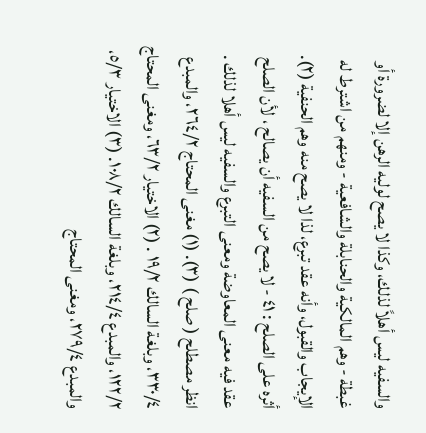والسفيه لیس أهلاً لذلك، وکذا لا یصح لولیه الرهن إلا لضرورة أو غبطة - وهم المالكية والحنابلة والشافعية - ومنهم من اشترط له الإيجاب والقبول، وأنه عقد تبرع، لذا لا يصح منه وهم الحنفية (٢). أثره على الصلح : ٤١ - لا یصح من السفیه أن يصالح ، لأن الصلح عقد فيه معنى المعاوضة ومعنى التبرع والسفيه ليس أهلا لذلك . انظر مصطلح ( صلح ) (٣). (١) مغنى المحتاج ٢٦٤/٢، والمبدع ٣٣٠/٤، وبلغة السالك ١٩/٢ . (٢) الاختيار ٦٣/٢، ومغنى المحتاج ١٢٢/٢، والمبدع ٢١٤/٤، وبلغة السالك ١٠٨/٢. (٣) الاختيار ٥/٣، والمبدع ٢٧٩/٤، ومغنى المحتاج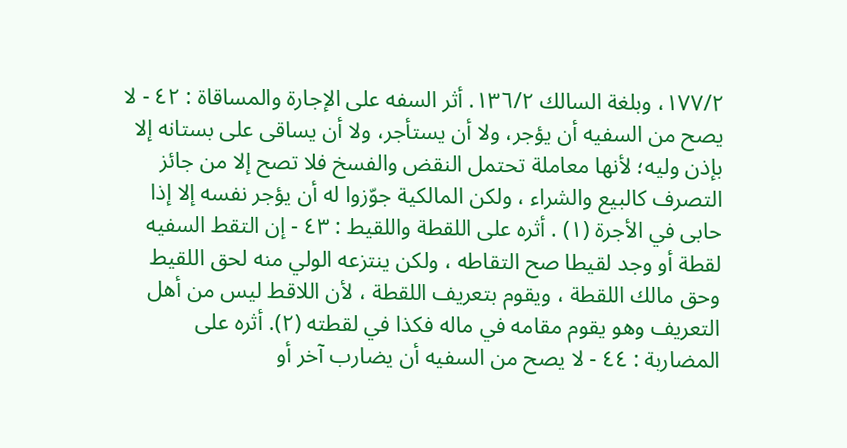١٧٧/٢، وبلغة السالك ١٣٦/٢. أثر السفه على الإجارة والمساقاة : ٤٢ - لا يصح من السفيه أن يؤجر، ولا أن یستأجر، ولا أن یساقی علی بستانه إلا بإذن وليه؛ لأنها معاملة تحتمل النقض والفسخ فلا تصح إلا من جائز التصرف كالبيع والشراء ، ولكن المالكية جوّزوا له أن يؤجر نفسه إلا إذا حابى في الأجرة (١) . أثره على اللقطة واللقيط : ٤٣ - إن التقط السفيه لقطة أو وجد لقيطا صح التقاطه ، ولكن ينتزعه الولي منه لحق اللقيط وحق مالك اللقطة ، ويقوم بتعريف اللقطة ، لأن اللاقط ليس من أهل التعريف وهو يقوم مقامه في ماله فكذا في لقطته (٢). أثره على المضاربة : ٤٤ - لا يصح من السفيه أن يضارب آخر أو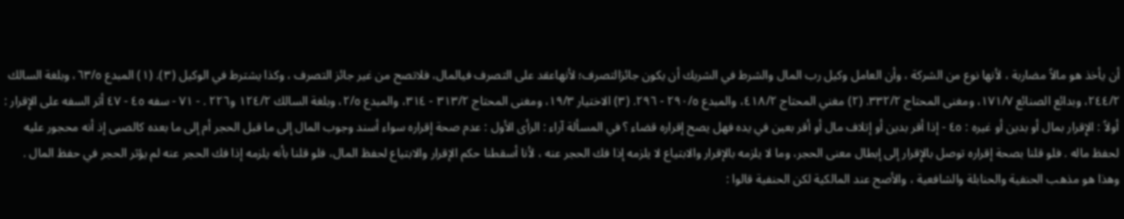أن يأخذ هو مالاً مضاربة ، لأنها نوع من الشركة ، وأن العامل وكيل رب المال والشرط في الشریك أن یکون جائزالتصرف؛ لأنهاعقد على التصرف فيالمال، فلاتصح من غير جائز التصرف ، وكذا يشترط في الوكيل (٣). (١) المبدع ٦٣/٥، وبلغة السالك ٢٤٤/٢، وبدائع الصنائع ١٧١/٧، ومغنى المحتاج ٣٣٢/٢. (٢) مغني المحتاج ٤١٨/٢، والمبدع ٢٩٠/٥ - ٢٩٦. (٣) الاختيار ١٩/٣، ومغنى المحتاج ٣١٣/٢ - ٣١٤، والمبدع ٢/٥، وبلغة السالك ١٢٤/٢ و٢٢٦ . - ٧١ - سفه ٤٥ - ٤٧ أثر السفه على الإِقرار : أولاً : الإِقرار بمال أو بدين أو غيره : ٤٥ - إذا أقر بدین أو إتلاف مال أو أقر بعين في يده فهل يصح إقراره قضاء ؟ في المسألة آراء : الرأى الأول : عدم صحة إقراره سواء أسند وجوب المال إلى ما قبل الحجر أم إلى ما بعده كالصبى إذ أنه محجور عليه لحفظ ماله . فلو قلنا بصحة إقراره توصل بالإِقرار إلى إبطال معنى الحجر، وما لا يلزمه بالإقرار والابتياع لا يلزمه إذا فك الحجر عنه ، لأنا أسقطنا حكم الإقرار والابتياع لحفظ المال، فلو قلنا بأنه يلزمه إذا فك الحجر عنه لم يؤثر الحجر في حفظ المال . وهذا هو مذهب الحنفية والحنابلة والشافعية ، والأصح عند المالكية لكن الحنفية قالوا :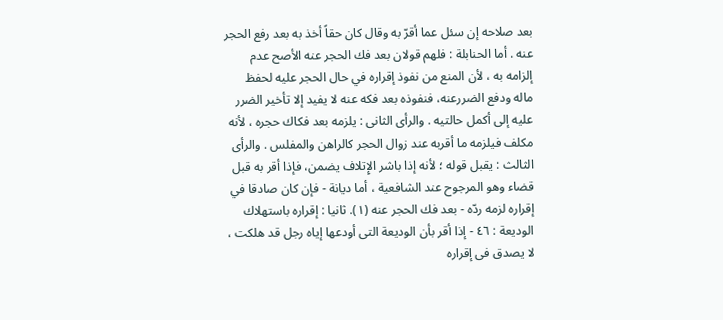بعد صلاحه إن سئل عما أقرّ به وقال كان حقاً أخذ به بعد رفع الحجر عنه . أما الحنابلة : فلهم قولان بعد فك الحجر عنه الأصح عدم إلزامه به ، لأن المنع من نفوذ إقراره في حال الحجر عليه لحفظ ماله ودفع الضررعنه، فنفوذه بعد فکه عنه لا یفید إلا تأخير الضرر عليه إلى أكمل حالتيه . والرأى الثانى : يلزمه بعد فكاك حجره ، لأنه مكلف فیلزمه ما أقربه عند زوال الحجر كالراهن والمفلس . والرأى الثالث : يقبل قوله ؛ لأنه إذا باشر الإِتلاف یضمن، فإذا أقر به قبل قضاء وهو المرجوح عند الشافعية ، أما ديانة - فإن کان صادقا في إقراره لزمه ردّه - بعد فك الحجر عنه (١). ثانيا : إقراره باستهلاك الوديعة : ٤٦ - إذا أقر بأن الوديعة التى أودعها إياه رجل قد هلكت ، لا يصدق فى إقراره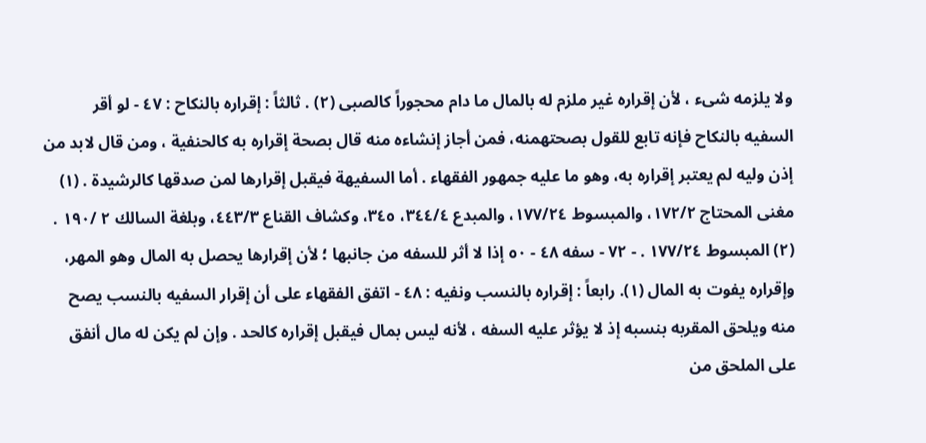ولا يلزمه شىء ، لأن إقراره غير ملزم له بالمال ما دام محجوراً كالصبى (٢) . ثالثاً : إقراره بالنكاح : ٤٧ - لو أقر السفيه بالنكاح فإنه تابع للقول بصحتهمنه، فمن أجاز إنشاءه منه قال بصحة إقراره به كالحنفية ، ومن قال لابد من إذن وليه لم يعتبر إقراره به، وهو ما عليه جمهور الفقهاء . أما السفيهة فيقبل إقرارها لمن صدقها كالرشيدة . (١) مغنى المحتاج ١٧٢/٢، والمبسوط ١٧٧/٢٤، والمبدع ٣٤٤/٤، ٣٤٥، وكشاف القناع ٤٤٣/٣، وبلغة السالك ٢ /١٩٠ . (٢) المبسوط ١٧٧/٢٤ . - ٧٢ - سفه ٤٨ - ٥٠ إذا لا أثر للسفه من جانبها ؛ لأن إقرارها يحصل به المال وهو المهر، وإقراره يفوت به المال (١). رابعاً : إقراره بالنسب ونفيه : ٤٨ - اتفق الفقهاء على أن إقرار السفيه بالنسب يصح منه ويلحق المقربه بنسبه إذ لا یؤثر علیه السفه ، لأنه لیس بمال فیقبل إقراره کالحد . وإن لم يكن له مال أنفق على الملحق من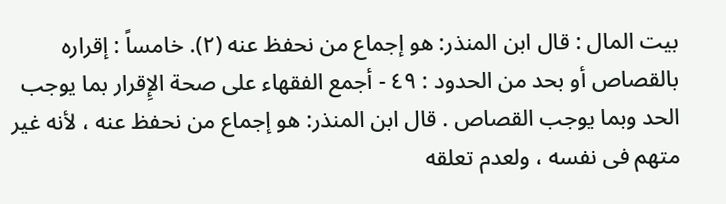بيت المال : قال ابن المنذر: هو إجماع من نحفظ عنه (٢). خامساً : إقراره بالقصاص أو بحد من الحدود : ٤٩ - أجمع الفقهاء على صحة الإِقرار بما يوجب الحد وبما يوجب القصاص . قال ابن المنذر: هو إجماع من نحفظ عنه ، لأنه غير متهم فى نفسه ، ولعدم تعلقه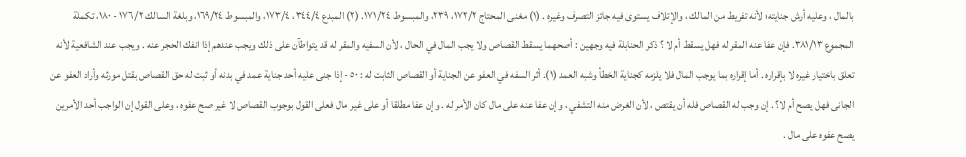بالمال ، وعليه أرش جنايته؛ لأنه تفریط من المالك ، والإتلاف يستوى فيه جائز التصرف وغيره . (١) مغنى المحتاج ١٧٢/٢، ٢٣٩، والمبسوط ١٧١/٢٤. (٢) المبدع ٣٤٤/٤، ١٧٣/٤، والمبسوط ١٦٩/٢٤، وبلغة السالك ١٧٦/٢ - ١٨٠، تكملة المجموع ٣٨١/١٣. فإن عفا عنه المقر له فهل يسقط أم لا ؟ ذكر الحنابلة فيه وجهين : أصحهما يسقط القصاص ولا يجب المال في الحال ، لأن السفیه والمقر له قد یتواطآن على ذلك ويجب عندهم إذا انفك الحجر عنه . ويجب عند الشافعية لأنه تعلق باختيار غيره لا بإقراره . أما إقراره بما یوجب المال فلا يلزمه کجنایة الخطأ وشبه العمد (١). أثر السفه في العفو عن الجناية أو القصاص الثابت له : ٥٠ - إذا جنی علیه أحد جناية عمد في بدنه أو ثبت له حق القصاص بقتل مورثه وأراد العفو عن الجانى فهل يصح أم لا؟ . إن وجب له القصاص فله أن یقتص ، لأن الغرض منه التشفي ، وإن عفا عنه على مال كان الأمر له . وإن عفا مطلقا أو على غير مال فعلى القول بوجوب القصاص لا غير صح عفوه ، وعلى القول إن الواجب أحد الأمرين يصح عفوه على مال .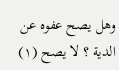وهل يصح عفوه عن الدية ؟ لا يصح (١)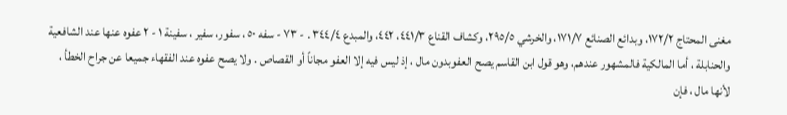مغنى المحتاج ١٧٢/٢، وبدائع الصنائع ١٧١/٧، والخرشي ٢٩٥/٥، وكشاف القناع ٤٤١/٣، ٤٤٢، والمبدع ٣٤٤/٤ . - ٧٣ - سفه ٥٠ ، سفور، سفير ، سفينة ١ - ٢ عفوه عنها عند الشافعية والحنابلة ، أما المالكية فالمشهور عندهم، وهو قول ابن القاسم یصح العفوبدون مال ، إذ لیس فيه إلا العفو مجاناً أو القصاص . ولا يصح عفوه عند الفقهاء جميعا عن جراح الخطأ ، لأنها مال ، فإن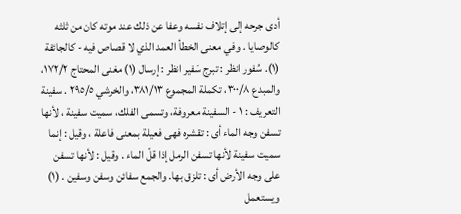أدى جرحه إلی إتلاف نفسه وعفا عن ذلك عند موته کان من ثلثه كالوصايا . وفي معنی الخطأ العمد الذي لا قصاص فیه - کالجائفة (١). سُفور انظر : تبرج سَفير انظر : إرسال (١) مغنى المحتاج ١٧٢/٢، والمبدع ٣٠٠/٨، تكملة المجموع ٣٨١/١٣، والخرشي ٢٩٥/٥ . سفينة التعريف : ١ - السفينة معروفة، وتسمى الفلك، سميت سفينة ، لأنها تسفن وجه الماء أى : تقشره فهی فعيلة بمعنى فاعلة ، وقيل : إنما سميت سفينة لأنها تسفن الرمل إذا قلّ الماء . وقيل : لأنها تسفن على وجه الأرض أى : تلزق بها. والجمع سفائن وسفن وسفين . (١) ويستعمل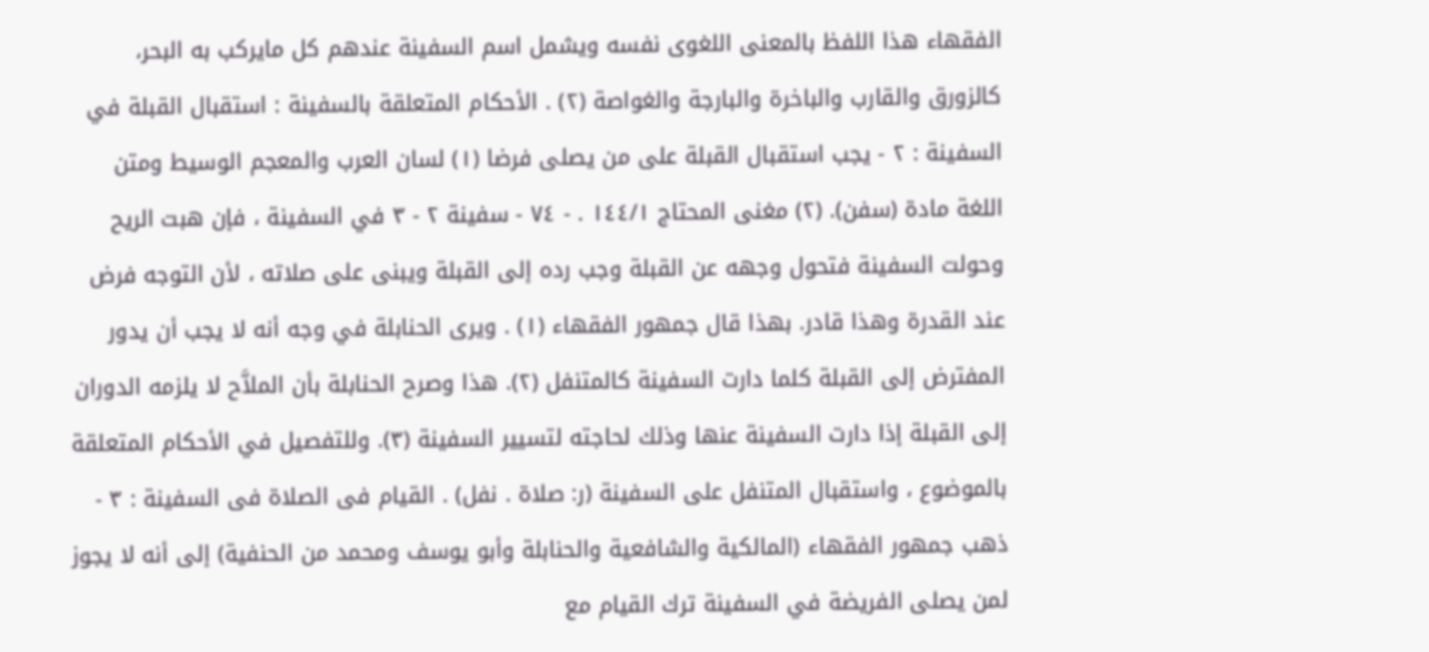الفقهاء هذا اللفظ بالمعنى اللغوى نفسه ويشمل اسم السفينة عندهم کل مایرکب به البحر، کالزورق والقارب والباخرة والبارجة والغواصة (٢) . الأحكام المتعلقة بالسفينة : استقبال القبلة في السفينة : ٢ - يجب استقبال القبلة علی من یصلى فرضا (١) لسان العرب والمعجم الوسيط ومتن اللغة مادة (سفن). (٢) مغنى المحتاج ١٤٤/١ . - ٧٤ - سفينة ٢ - ٣ في السفينة ، فإن هبت الريح وحولت السفينة فتحول وجهه عن القبلة وجب رده إلى القبلة ويبنى على صلاته ، لأن التوجه فرض عند القدرة وهذا قادر. بهذا قال جمهور الفقهاء (١) . ویری الحنابلة في وجه أنه لا يجب أن یدور المفترض إلى القبلة كلما دارت السفينة كالمتنفل (٢). هذا وصرح الحنابلة بأن الملاَّح لا يلزمه الدوران إلى القبلة إذا دارت السفينة عنها وذلك لحاجته لتسيير السفينة (٣). وللتفصيل في الأحكام المتعلقة بالموضوع ، واستقبال المتنفل على السفينة (ر: صلاة . نفل) . القيام فى الصلاة فى السفينة : ٣ - ذهب جمهور الفقهاء (المالكية والشافعية والحنابلة وأبو يوسف ومحمد من الحنفية) إلى أنه لا يجوز لمن يصلى الفريضة في السفينة ترك القيام مع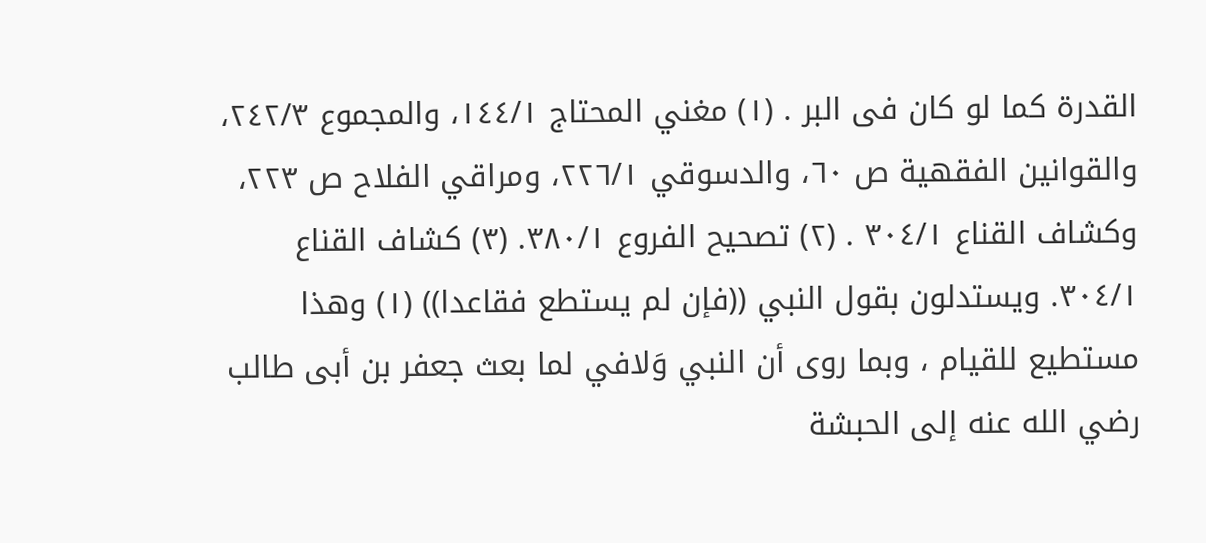القدرة كما لو كان فى البر . (١) مغني المحتاج ١٤٤/١، والمجموع ٢٤٢/٣، والقوانين الفقهية ص ٦٠، والدسوقي ٢٢٦/١، ومراقي الفلاح ص ٢٢٣، وكشاف القناع ٣٠٤/١ . (٢) تصحيح الفروع ٣٨٠/١. (٣) كشاف القناع ٣٠٤/١. ويستدلون بقول النبي ((فإن لم يستطع فقاعدا)) (١) وهذا مستطیع للقيام ، وبما روى أن النبي وَلافي لما بعث جعفر بن أبى طالب رضي الله عنه إلى الحبشة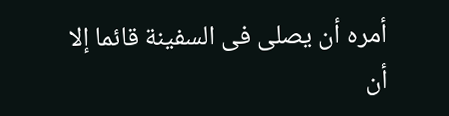أمره أن يصلى فى السفينة قائما إلا أن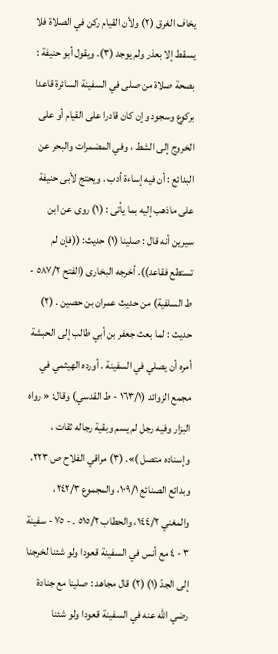يخاف الغرق (٢) ولأن القيام ركن في الصلاة فلا يسقط إلا بعذر ولم يوجد (٣). ويقول أبو حنيفة : بصحة صلاة من صلى في السفينة السائرة قاعدا بركوع وسجود وإن كان قادرا على القيام أو على الخروج إلى الشط ، وفي المضمرات والبحر عن البدائع : أن فيه إساءة أدب . ويحتج لأبى حنيفة على ماذهب إليه بما يأتى : (١) روى عن ابن سيرين أنه قال : صلينا (١) حديث: ((فإن لم تستطع فقاعد)). أخرجه البخارى (الفتح ٥٨٧/٢ - ط السلفية) من حديث عمران بن حصين . (٢) حديث : لما بعث جعفر بن أبي طالب إلى الحبشة أمره أن يصلي في السفينة . أورده الهيثمي في مجمع الزوائد (١٦٣/١ - ط القدسي) وقال: « رواه البزار وفيه رجل لم يسم وبقية رجاله ثقات ، وإسناده متصل )». (٣) مراقي الفلاح ص ٢٢٣، وبدائع الصنائع ١٠٩/١، والمجموع ٢٤٢/٣، والمغني ١٤٤/٢، والحطاب ٥١٥/٢ . - ٧٥ - سفينة ٣ - ٤ مع أنس في السفينة قعودا ولو شئنا لخرجنا إلى الجدّ (١) (٢) قال مجاهد : صلينا مع جنادة رضي الله عنه في السفينة قعودا ولو شئنا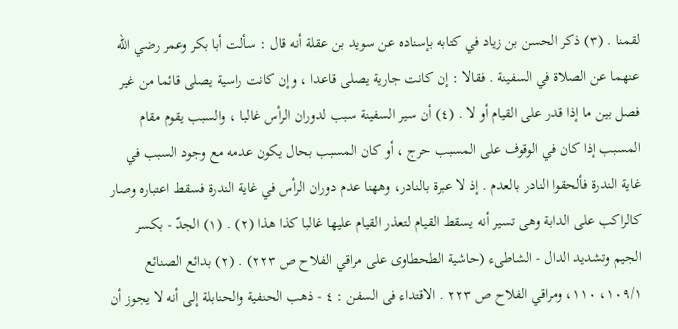لقمنا . (٣) ذکر الحسن بن زياد في کتابه بإسناده عن سويد بن عقلة أنه قال : سألت أبا بكر وعمر رضي الله عنهما عن الصلاة في السفينة . فقالا : إن كانت جارية يصلى قاعدا ، وإن کانت راسیة یصلی قائما من غیر فصل بين ما إذا قدر على القيام أو لا . (٤) أن سیر السفينة سبب لدوران الرأس غالبا ، والسبب يقوم مقام المسبب إذا كان في الوقوف على المسبب حرج ، أو كان المسبب بحال یکون عدمه مع وجود السبب في غاية الندرة فألحقوا النادر بالعدم . إذ لا عبرة بالنادر، وههنا عدم دوران الرأس في غاية الندرة فسقط اعتباره وصار كالراكب على الدابة وهى تسير أنه يسقط القيام لتعذر القيام عليها غالبا كذا هذا (٢) . (١) الجدّ - بكسر الجيم وتشديد الدال - الشاطىء (حاشية الطحطاوى على مراقي الفلاح ص ٢٢٣) . (٢) بدائع الصنائع ١٠٩/١، ١١٠، ومراقي الفلاح ص ٢٢٣ . الاقتداء فى السفن : ٤ - ذهب الحنفية والحنابلة إلى أنه لا يجوز أن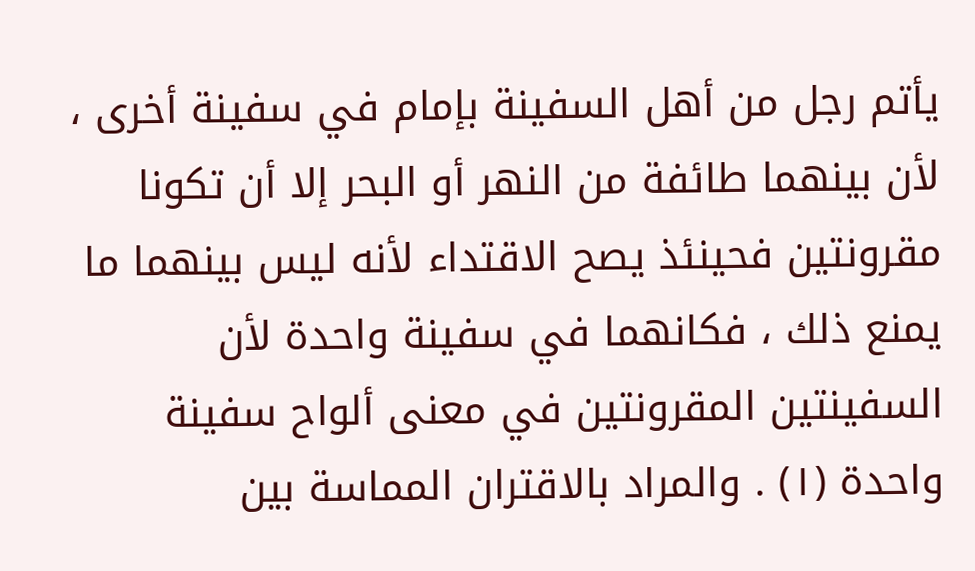يأتم رجل من أهل السفينة بإمام في سفينة أخرى ، لأن بينهما طائفة من النهر أو البحر إلا أن تكونا مقرونتين فحينئذ يصح الاقتداء لأنه ليس بينهما ما يمنع ذلك ، فکانهما في سفينة واحدة لأن السفينتين المقرونتين في معنى ألواح سفينة واحدة (١) . والمراد بالاقتران المماسة بين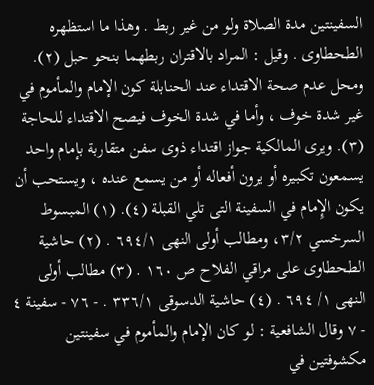السفينتين مدة الصلاة ولو من غير ربط . وهذا ما استظهره الطحطاوى . وقيل : المراد بالاقتران ربطهما بنحو حبل (٢). ومحل عدم صحة الاقتداء عند الحنابلة كون الإمام والمأموم في غیر شدة خوف ، وأما في شدة الخوف فيصح الاقتداء للحاجة (٣). ويرى المالكية جواز اقتداء ذوى سفن متقاربة بإمام واحد يسمعون تكبيره أو یرون أفعاله أو من یسمع عنده ، ويستحب أن يكون الإِمام في السفينة التى تلي القبلة (٤). (١) المبسوط السرخسي ٣/٢، ومطالب أولى النهى ٦٩٤/١ . (٢) حاشية الطحطاوى على مراقي الفلاح ص ١٦٠ . (٣) مطالب أولى النهى ١/ ٦٩٤ . (٤) حاشية الدسوقى ٣٣٦/١ . - ٧٦ - سفينة ٤ - ٧ وقال الشافعية : لو كان الإمام والمأموم في سفينتين مكشوفتين في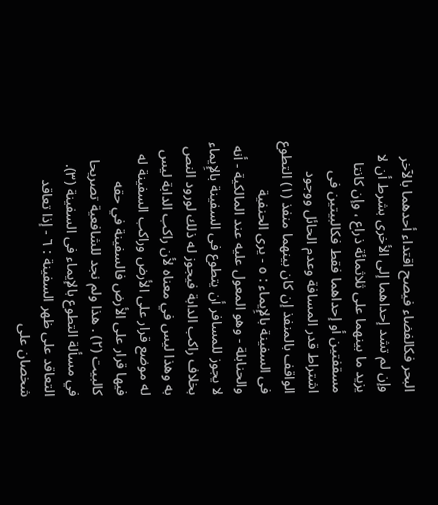البحر فكالفضاء فيصح اقتداء أحدهما بالآخر وإن لم تشد إحداهما إلى الأخری بشرط أن لا یزید ما بینهما على ثلاثمائة ذراع ، وإن كانتا مسقفتين أو إحداهما فقط فكالبيتين فى اشتراط قدر المسافة وعدم الحائل ووجود الواقف بالمنفذ إن کان بينهما منفذ (١) التطوع فى السفينة بالإِيماء : ٥ - يرى الحنفية والحنابلة - وهو المعول عليه عند المالكية - أنه لا يجوز للمسافر أن يتطوع فى السفينة بالإِيماء بخلاف راكب الدابة فيجوز له ذلك لورود النص به وهذا ليس في معناه لأن راکب الدابة ليس له موضع قرار علی الأرض وراکب السفينة له فيها قرار على الأرض فالسفينة في حقه كالبيت (٢) . هذا ولم نجد للشافعية تصريحا في مسألة التطوع بالإيماء فى السفينة (٣). التعاقد على ظهر السفينة : ٦ - إذا تعاقد شخصان على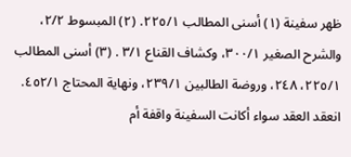ظهر سفينة (١) أسنى المطالب ٢٢٥/١. (٢) المبسوط ٢/٢، والشرح الصغير ٣٠٠/١، وكشاف القناع ٣/١ . (٣) أسنى المطالب ٢٢٥/١، ٢٤٨، وروضة الطالبين ٢٣٩/١، ونهاية المحتاج ٤٥٢/١. انعقد العقد سواء أكانت السفينة واقفة أم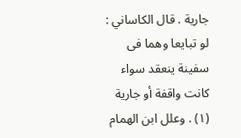جارية . قال الكاساني : لو تبايعا وهما فى سفينة ينعقد سواء كانت واقفة أو جارية (١) . وعلل ابن الهمام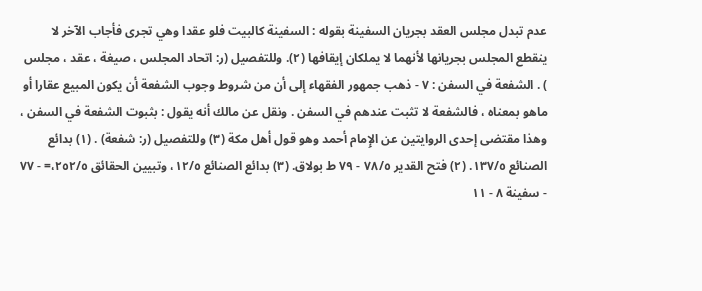عدم تبدل مجلس العقد بجريان السفينة بقوله : السفينة كالبيت فلو عقدا وهي تجرى فأجاب الآخر لا ينقطع المجلس بجريانها لأنهما لا يملكان إيقافها (٢). وللتفصيل (ر: اتحاد المجلس ، صيغة ، عقد ، مجلس ) . الشفعة في السفن : ٧ - ذهب جمهور الفقهاء إلى أن من شروط وجوب الشفعة أن يكون المبيع عقارا أو ماهو بمعناه ، فالشفعة لا تثبت عندهم في السفن . ونقل عن مالك أنه يقول : بثبوت الشفعة في السفن ، وهذا مقتضى إحدى الروايتين عن الإِمام أحمد وهو قول أهل مكة (٣) وللتفصيل (ر: شفعة) . (١) بدائع الصنائع ١٣٧/٥. (٢) فتح القدير ٧٨/٥ - ٧٩ ط بولاق. (٣) بدائع الصنائع ١٢/٥، وتبيين الحقائق ٢٥٢/٥،= - ٧٧ - سفينة ٨ - ١١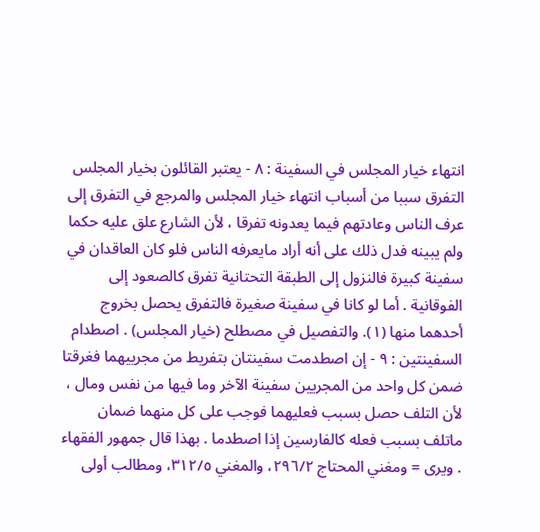انتهاء خيار المجلس في السفينة : ٨ - يعتبر القائلون بخيار المجلس التفرق سببا من أسباب انتهاء خيار المجلس والمرجع في التفرق إلى عرف الناس وعادتهم فيما يعدونه تفرقا ، لأن الشارع علق علیه حكما ولم يبينه فدل ذلك على أنه أراد مایعرفه الناس فلو كان العاقدان في سفينة كبيرة فالنزول إلى الطبقة التحتانية تفرق كالصعود إلى الفوقانية . أما لو كانا في سفينة صغيرة فالتفرق يحصل بخروج أحدهما منها (١). والتفصيل في مصطلح (خيار المجلس) . اصطدام السفينتين : ٩ - إن اصطدمت سفينتان بتفريط من مجرییھما فغرقتا ضمن كل واحد من المجريين سفينة الآخر وما فيها من نفس ومال ، لأن التلف حصل بسبب فعلیھما فوجب علی کل منهما ضمان ماتلف بسبب فعله کالفارسین إذا اصطدما . بهذا قال جمهور الفقهاء . ویری = ومغني المحتاج ٢٩٦/٢، والمغني ٣١٢/٥، ومطالب أولى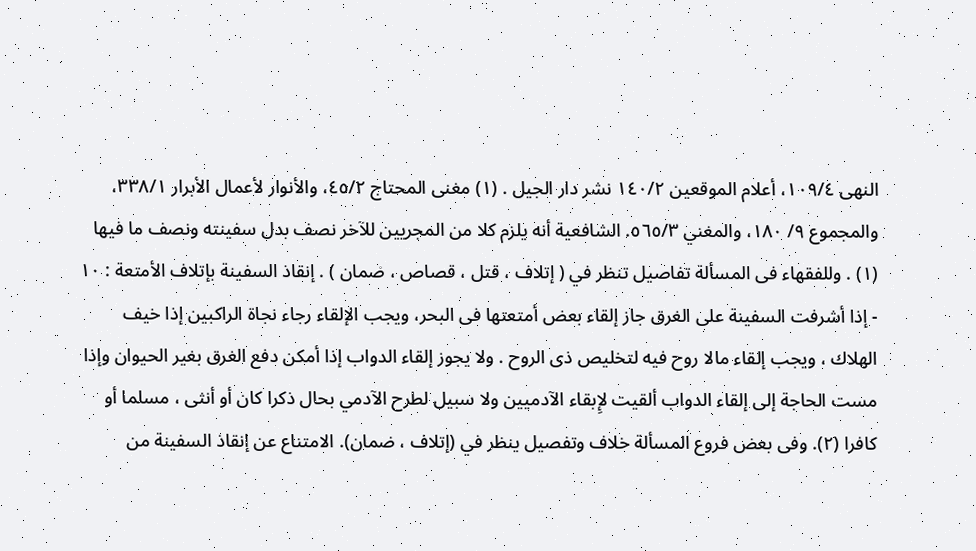النهى ١٠٩/٤، أعلام الموقعين ١٤٠/٢ نشر دار الجيل . (١) مغنى المحتاج ٤٥/٢، والأنوار لأعمال الأبرار ٣٣٨/١، والمجموع ٩/ ١٨٠، والمغني ٥٦٥/٣. الشافعية أنه يلزم كلا من المجريين للآخر نصف بدل سفينته ونصف ما فيها (١) . وللفقهاء فى المسألة تفاصيل تنظر في ( إتلاف ، قتل ، قصاص ، ضمان ) . إنقاذ السفينة بإتلاف الأمتعة : ١٠ - إذا أشرفت السفينة على الغرق جاز إلقاء بعض أمتعتها فى البحر، ويجب الإلقاء رجاء نجاة الراكبين إذا خيف الهلاك ، ويجب إلقاء مالا روح فيه لتخليص ذى الروح . ولا يجوز إلقاء الدواب إذا أمكن دفع الغرق بغير الحيوان وإذا مست الحاجة إلى إلقاء الدواب ألقيت لإِبقاء الآدميين ولا سبيل لطرح الآدمي بحال ذكرا كان أو أنثى ، مسلما أو كافرا (٢). وفى بعض فروع المسألة خلاف وتفصیل ينظر في (إتلاف ، ضمان). الامتناع عن إنقاذ السفينة من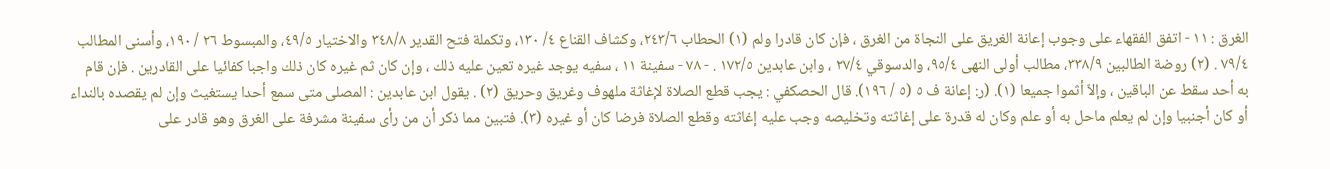الغرق : ١١ - اتفق الفقهاء على وجوب إعانة الغريق على النجاة من الغرق ، فإن كان قادرا ولم (١) الحطاب ٢٤٣/٦، وكشاف القناع ٤/ ١٣٠، وتكملة فتح القدير ٣٤٨/٨ والاختيار ٤٩/٥، والمبسوط ٢٦ / ١٩٠، وأسنى المطالب ٧٩/٤ . (٢) روضة الطالبين ٣٣٨/٩، مطالب أولى النهى ٩٥/٤، والدسوقي ٢٧/٤ ، وابن عابدين ١٧٢/٥ . - ٧٨ - سفينة ١١ ، سفيه یوجد غيره تعین علیه ذلك ، وإن كان ثم غيره كان ذلك واجبا كفائيا على القادرين . فإن قام به أحد سقط عن الباقين ، وإلاّ أثموا جميعا (١). (ر: إعانة ف ٥ (٥ / ١٩٦). قال الحصكفي : يجب قطع الصلاة لإغاثة ملهوف وغريق وحريق (٢) . يقول ابن عابدين : المصلى متى سمع أحدا یستغیث وإن لم يقصده بالنداء أو كان أجنبیا وإن لم يعلم ماحل به أو علم وكان له قدرة على إغاثته وتخليصه وجب عليه إغاثته وقطع الصلاة فرضا کان أو غيره (٣). فتبین مما ذكر أن من رأى سفينة مشرفة على الغرق وهو قادر على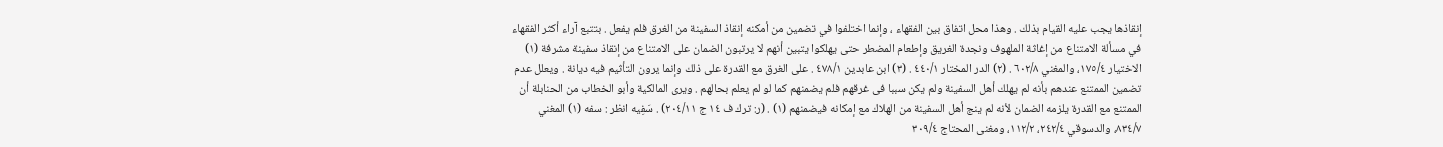إنقاذها يجب عليه القيام بذلك . وهذا محل اتفاق بين الفقهاء ، وإنما اختلفوا في تضمين من أمكنه إنقاذ السفينة من الغرق فلم يفعل . بتتبع آراء أكثر الفقهاء في مسألة الامتناع من إغاثة الملهوف ونجدة الغريق وإطعام المضطر حتى يهلكوا يتبين أنهم لا يرتبون الضمان على الامتناع من إنقاذ سفينة مشرفة (١) الاختيار ١٧٥/٤، والمغني ٦٠٢/٨ . (٢) الدر المختار ٤٤٠/١ . (٣) ابن عابدين ٤٧٨/١ . على الغرق مع القدرة على ذلك وإنما يرون التأثيم فيه ديانة . ويعلل عدم تضمين الممتنع عندهم بأنه لم يهلك أهل السفينة ولم يكن سببا فى غرقهم فلم يضمنهم كما لو لم يعلم بحالهم . ويرى المالكية وأبو الخطاب من الحنابلة أن الممتنع مع القدرة يلزمه الضمان لأنه لم ينج أهل السفينة من الهلاك مع إمكانه فيضمنهم (١) . (ر: ترك ف ١٤ ج ٢٠٤/١١) . سَفِيه انظر : سفه (١) المغني ٨٣٤/٧، والدسوقي ٢٤٢/٤، ١١٢/٢، ومغنى المحتاج ٣٠٩/٤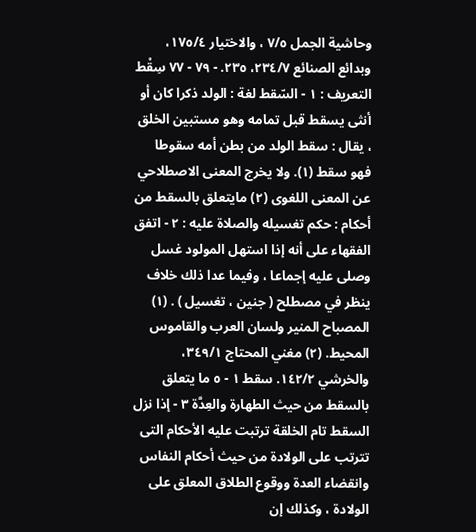وحاشية الجمل ٧/٥ ، والاختيار ١٧٥/٤، وبدائع الصنائع ٢٣٤/٧، ٢٣٥. - ٧٩ - ٧٧ سِقْط التعريف : ١ - السّقط لغة : الولد ذكرا كان أو أنثى يسقط قبل تمامه وهو مستبين الخلق ، يقال : سقط الولد من بطن أمه سقوطا فهو سقط (١). ولا يخرج المعنى الاصطلاحي عن المعنى اللغوى (٢) مايتعلق بالسقط من أحكام : حكم تغسيله والصلاة عليه : ٢ - اتفق الفقهاء على أنه إذا استهل المولود غسل وصلی علیه إجماعا ، وفيما عدا ذلك خلاف ينظر في مصطلح ( جنين ، تغسيل ) . (١) المصباح المنير ولسان العرب والقاموس المحيط. (٢) مغني المحتاج ٣٤٩/١، والخرشي ١٤٢/٢. سقط ١ - ٥ ما يتعلق بالسقط من حيث الطهارة والعِدَّة ٣ - إذا نزل السقط تام الخلقة ترتبت عليه الأحكام التى تترتب على الولادة من حيث أحكام النفاس وانقضاء العدة ووقوع الطلاق المعلق على الولادة ، وكذلك إن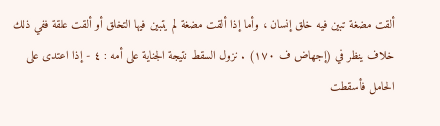ألقت مضغة تبين فيه خلق إنسان ، وأما إذا ألقت مضغة لم يتبين فيها التخلق أو ألقت علقة ففي ذلك خلاف ينظر في (إجهاض ف ١٧٠) . نزول السقط نتيجة الجناية على أمه : ٤ - إذا اعتدی علی الحامل فأسقطت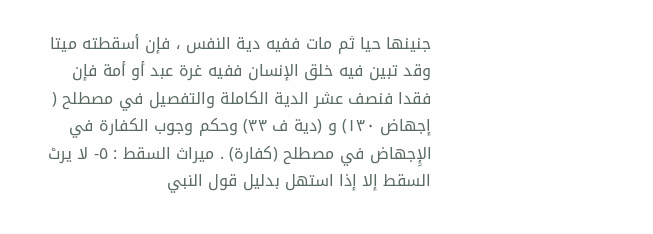جنینها حيا ثم مات ففيه دية النفس ، فإن أسقطته میتا وقد تبین فيه خلق الإنسان ففيه غرة عبد أو أمة فإن فقدا فنصف عشر الدية الكاملة والتفصيل في مصطلح ( إجهاض ١٣٠) و (دية ف ٣٣) وحكم وجوب الكفارة في الإِجهاض في مصطلح (كفارة) . ميراث السقط : ٥- لا یرٹ السقط إلا إذا استهل بدلیل قول النبي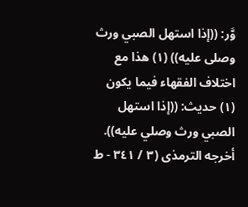وَّر: ((إذا استهل الصبي ورث وصلى عليه)) (١) هذا مع اختلاف الفقهاء فيما يكون (١) حديث: ((إذا استهل الصبي ورث وصلي عليه)). أخرجه الترمذى (٣ / ٣٤١ - ط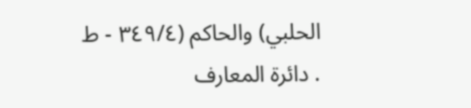الحلبي) والحاكم (٣٤٩/٤ - ط . دائرة المعارف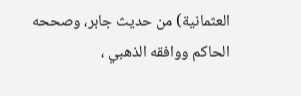العثمانية) من حديث جابر، وصححه الحاكم ووافقه الذهبي ،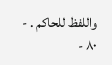واللفظ للحاكم . - ٨٠ -